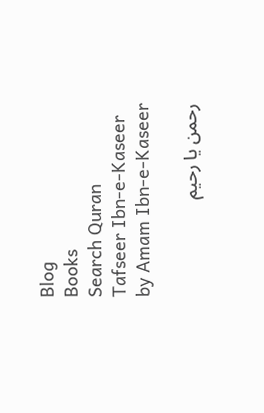Blog
Books
Search Quran
Tafseer Ibn-e-Kaseer
by Amam Ibn-e-Kaseer

رحمن یا رحیم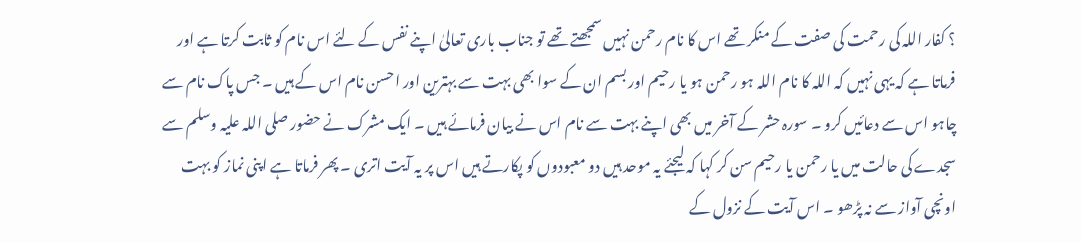؟ کفار اللہ کی رحمت کی صفت کے منکر تھے اس کا نام رحمن نہیں سمجھتے تھے تو جناب باری تعالیٰ اپنے نفس کے لئے اس نام کو ثابت کرتا ہے اور فرماتا ہے کہ یہی نہیں کہ اللہ کا نام اللہ ہو رحمن ہو یا رحیم اور بسم ان کے سوا بھی بہت سے بہترین اور احسن نام اس کے ہیں ۔ جس پاک نام سے چاہو اس سے دعائیں کرو ۔ سورہ حشر کے آخر میں بھی اپنے بہت سے نام اس نے بیان فرمائے ہیں ۔ ایک مشرک نے حضور صلی اللہ علیہ وسلم سے سجدے کی حالت میں یا رحمن یا رحیم سن کر کہا کہ لیجئے یہ موحد ہیں دو معبودوں کو پکارتے ہیں اس پر یہ آیت اتری ۔ پھر فرماتا ہے اپنی نماز کو بہت اونچی آواز سے نہ پڑھو ۔ اس آیت کے نزول کے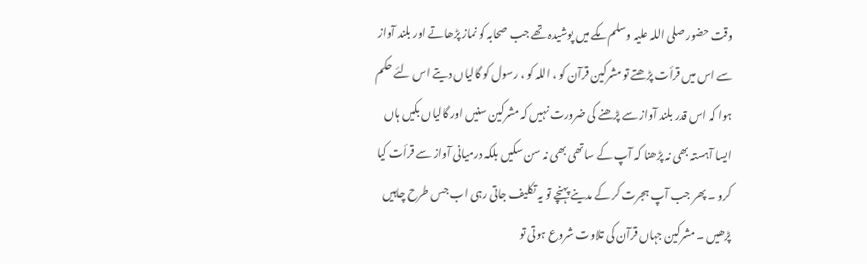وقت حضور صلی اللہ علیہ وسلم مکے میں پوشیدہ تھے جب صحابہ کو نماز پڑھاتے اور بلند آواز سے اس میں قرأت پڑھتے تو مشرکین قرآن کو ، اللہ کو ، رسول کو گالیاں دیتے اس لئے حکم ہوا کہ اس قدر بلند آواز سے پڑھنے کی ضرورت نہیں کہ مشرکین سنیں اور گالیاں بکیں ہاں ایسا آہستہ بھی نہ پڑھنا کہ آپ کے ساتھی بھی نہ سن سکیں بلکہ درمیانی آواز سے قرأت کیا کرو ۔ پھر جب آپ ہجرت کر کے مدینے پہنچے تو یہ تکلیف جاتی رہی اب جس طرح چاہیں پڑھیں ۔ مشرکین جہاں قرآن کی تلاوت شروع ہوتی تو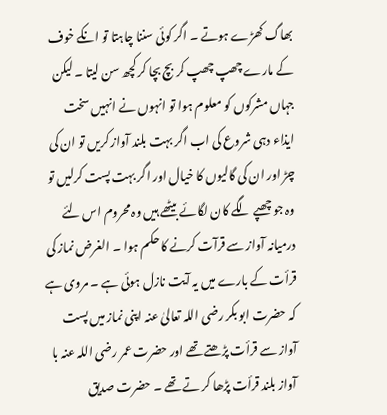بھاگ کھڑے ہوتے ۔ اگر کوئی سننا چاہتا تو انکے خوف کے مارے چھپ چھپ کر بچ بچا کر کچھ سن لیتا ۔ لیکن جہاں مشرکوں کو معلوم ہوا تو انہوں نے انہیں سخت ایذاء دہی شروع کی اب اگر بہت بلند آواز کریں تو ان کی چڑ اور ان کی گالیوں کا خیال اور اگر بہت پست کرلیں تو وہ جو چھپے لگے کان لگائے بیٹھے ہیں وہ محروم اس لئے درمیانہ آواز سے قرآت کرنے کا حکم ہوا ۔ الغرض نماز کی قرأت کے بارے میں یہ آیت نازل ہوئی ہے ۔ مروی ہے کہ حضرت ابو بکر رضی اللہ تعالیٰ عنہ اپنی نماز میں پست آواز سے قرأت پڑھتے تھے اور حضرت عمر رضی اللہ عنہ با آواز بلند قرأت پڑھا کر تے تھے ۔ حضرت صدیق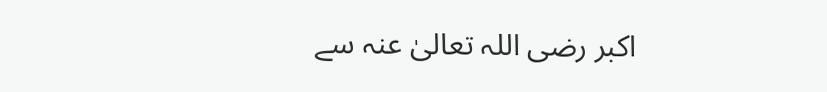اکبر رضی اللہ تعالیٰ عنہ سے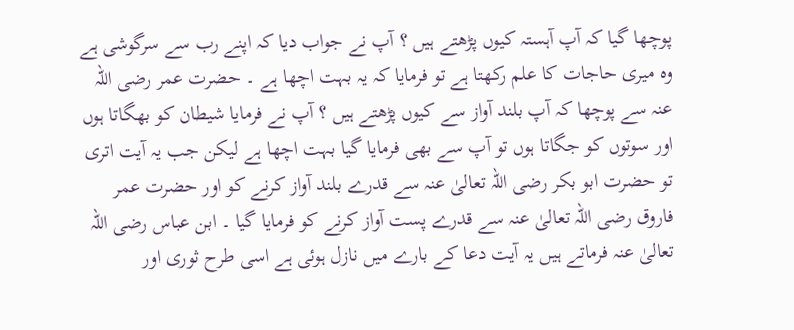پوچھا گیا کہ آپ آہستہ کیوں پڑھتے ہیں ؟ آپ نے جواب دیا کہ اپنے رب سے سرگوشی ہے وہ میری حاجات کا علم رکھتا ہے تو فرمایا کہ یہ بہت اچھا ہے ۔ حضرت عمر رضی اللہ عنہ سے پوچھا کہ آپ بلند آواز سے کیوں پڑھتے ہیں ؟ آپ نے فرمایا شیطان کو بھگاتا ہوں اور سوتوں کو جگاتا ہوں تو آپ سے بھی فرمایا گیا بہت اچھا ہے لیکن جب یہ آیت اتری تو حضرت ابو بکر رضی اللہ تعالیٰ عنہ سے قدرے بلند آواز کرنے کو اور حضرت عمر فاروق رضی اللہ تعالیٰ عنہ سے قدرے پست آواز کرنے کو فرمایا گیا ۔ ابن عباس رضی اللہ تعالیٰ عنہ فرماتے ہیں یہ آیت دعا کے بارے میں نازل ہوئی ہے اسی طرح ثوری اور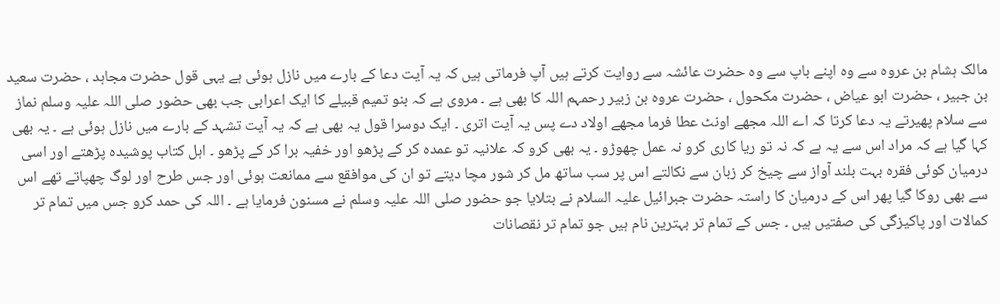مالک ہشام بن عروہ سے وہ اپنے باپ سے وہ حضرت عائشہ سے روایت کرتے ہیں آپ فرماتی ہیں کہ یہ آیت دعا کے بارے میں نازل ہوئی ہے یہی قول حضرت مجاہد ، حضرت سعید بن جبیر ، حضرت ابو عیاض ، حضرت مکحول ، حضرت عروہ بن زبیر رحمہم اللہ کا بھی ہے ۔ مروی ہے کہ بنو تمیم قبیلے کا ایک اعرابی جب بھی حضور صلی اللہ علیہ وسلم نماز سے سلام پھیرتے یہ دعا کرتا کہ اے اللہ مجھے اونٹ عطا فرما مجھے اولاد دے پس یہ آیت اتری ۔ ایک دوسرا قول یہ بھی ہے کہ یہ آیت تشہد کے بارے میں نازل ہوئی ہے ۔ یہ بھی کہا گیا ہے کہ مراد اس سے یہ ہے کہ نہ تو ریا کاری کرو نہ عمل چھوڑو ۔ یہ بھی کرو کہ علانیہ تو عمدہ کر کے پڑھو اور خفیہ برا کر کے پڑھو ۔ اہل کتاب پوشیدہ پڑھتے اور اسی درمیان کوئی فقرہ بہت بلند آواز سے چیخ کر زبان سے نکالتے اس پر سب ساتھ مل کر شور مچا دیتے تو ان کی موافقع سے ممانعت ہوئی اور جس طرح اور لوگ چھپاتے تھے اس سے بھی روکا گیا پھر اس کے درمیان کا راستہ حضرت جبرائیل علیہ السلام نے بتلایا جو حضور صلی اللہ علیہ وسلم نے مسنون فرمایا ہے ۔ اللہ کی حمد کرو جس میں تمام تر کمالات اور پاکیزگی کی صفتیں ہیں ۔ جس کے تمام تر بہترین نام ہیں جو تمام تر نقصانات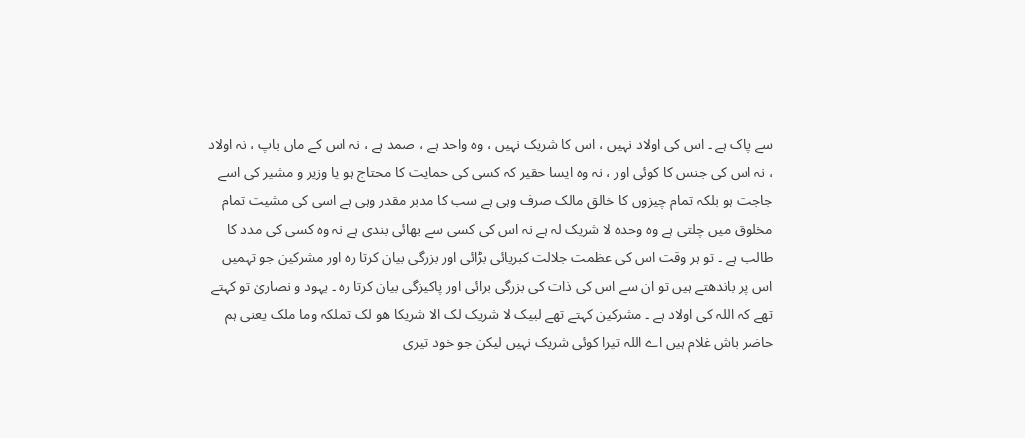سے پاک ہے ۔ اس کی اولاد نہیں ، اس کا شریک نہیں ، وہ واحد ہے ، صمد ہے ، نہ اس کے ماں باپ ، نہ اولاد ، نہ اس کی جنس کا کوئی اور ، نہ وہ ایسا حقیر کہ کسی کی حمایت کا محتاج ہو یا وزیر و مشیر کی اسے جاجت ہو بلکہ تمام چیزوں کا خالق مالک صرف وہی ہے سب کا مدبر مقدر وہی ہے اسی کی مشیت تمام مخلوق میں چلتی ہے وہ وحدہ لا شریک لہ ہے نہ اس کی کسی سے بھائی بندی ہے نہ وہ کسی کی مدد کا طالب ہے ۔ تو ہر وقت اس کی عظمت جلالت کبریائی بڑائی اور بزرگی بیان کرتا رہ اور مشرکین جو تہمیں اس پر باندھتے ہیں تو ان سے اس کی ذات کی بزرگی برائی اور پاکیزگی بیان کرتا رہ ۔ یہود و نصاریٰ تو کہتے تھے کہ اللہ کی اولاد ہے ۔ مشرکین کہتے تھے لبیک لا شریک لک الا شریکا ھو لک تملکہ وما ملک یعنی ہم حاضر باش غلام ہیں اے اللہ تیرا کوئی شریک نہیں لیکن جو خود تیری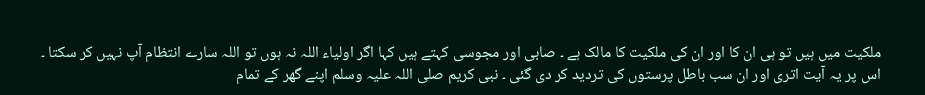ملکیت میں ہیں تو ہی ان کا اور ان کی ملکیت کا مالک ہے ۔ صابی اور مجوسی کہتے ہیں کہا اگر اولیاء اللہ نہ ہوں تو اللہ سارے انتظام آپ نہیں کر سکتا ۔ اس پر یہ آیت اتری اور ان سب باطل پرستوں کی تردید کر دی گئی ۔ نبی کریم صلی اللہ علیہ وسلم اپنے گھر کے تمام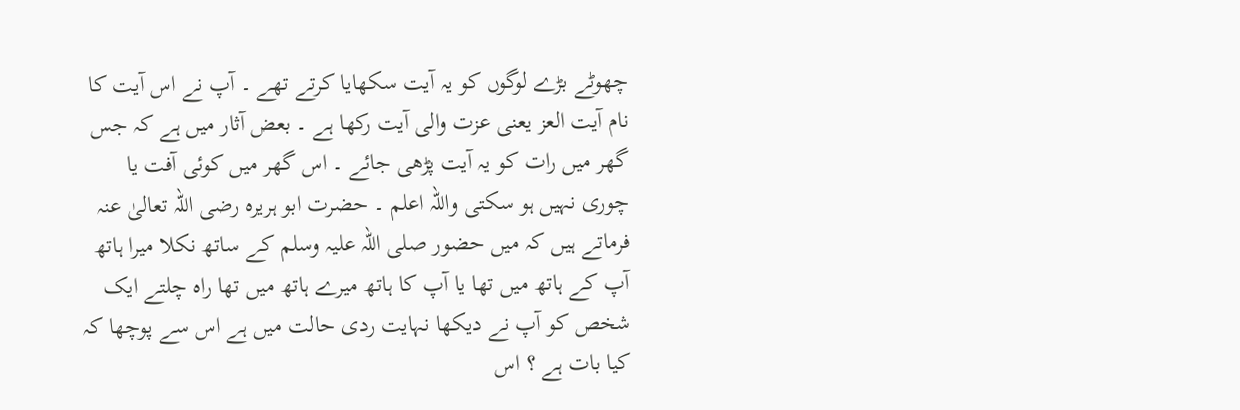چھوٹے بڑے لوگوں کو یہ آیت سکھایا کرتے تھے ۔ آپ نے اس آیت کا نام آیت العز یعنی عزت والی آیت رکھا ہے ۔ بعض آثار میں ہے کہ جس گھر میں رات کو یہ آیت پڑھی جائے ۔ اس گھر میں کوئی آفت یا چوری نہیں ہو سکتی واللہ اعلم ۔ حضرت ابو ہریرہ رضی اللہ تعالیٰ عنہ فرماتے ہیں کہ میں حضور صلی اللہ علیہ وسلم کے ساتھ نکلا میرا ہاتھ آپ کے ہاتھ میں تھا یا آپ کا ہاتھ میرے ہاتھ میں تھا راہ چلتے ایک شخص کو آپ نے دیکھا نہایت ردی حالت میں ہے اس سے پوچھا کہ کیا بات ہے ؟ اس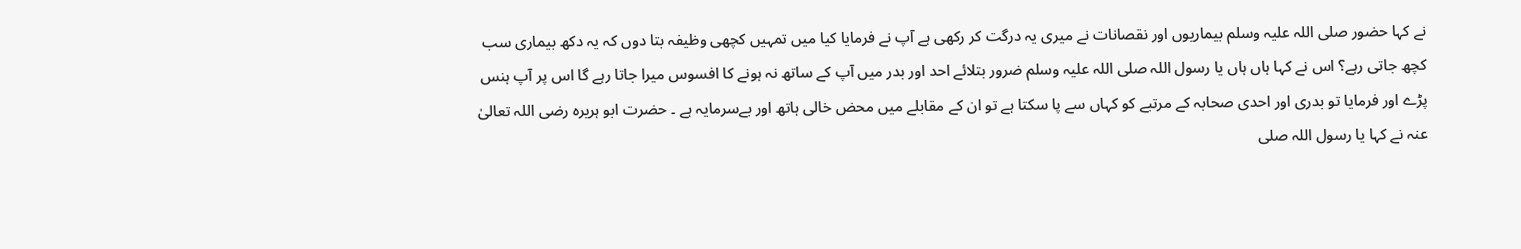نے کہا حضور صلی اللہ علیہ وسلم بیماریوں اور نقصانات نے میری یہ درگت کر رکھی ہے آپ نے فرمایا کیا میں تمہیں کچھی وظیفہ بتا دوں کہ یہ دکھ بیماری سب کچھ جاتی رہے؟ اس نے کہا ہاں ہاں یا رسول اللہ صلی اللہ علیہ وسلم ضرور بتلائے احد اور بدر میں آپ کے ساتھ نہ ہونے کا افسوس میرا جاتا رہے گا اس پر آپ ہنس پڑے اور فرمایا تو بدری اور احدی صحابہ کے مرتبے کو کہاں سے پا سکتا ہے تو ان کے مقابلے میں محض خالی ہاتھ اور بےسرمایہ ہے ۔ حضرت ابو ہریرہ رضی اللہ تعالیٰ عنہ نے کہا یا رسول اللہ صلی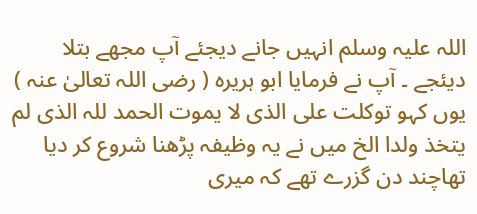اللہ علیہ وسلم انہیں جانے دیجئے آپ مجھے بتلا دیئجے ۔ آپ نے فرمایا ابو ہریرہ ( رضی اللہ تعالیٰ عنہ ) یوں کہو توکلت علی الذی لا یموت الحمد للہ الذی لم یتخذ ولدا الخ میں نے یہ وظیفہ پڑھنا شروع کر دیا تھاچند دن گزرے تھے کہ میری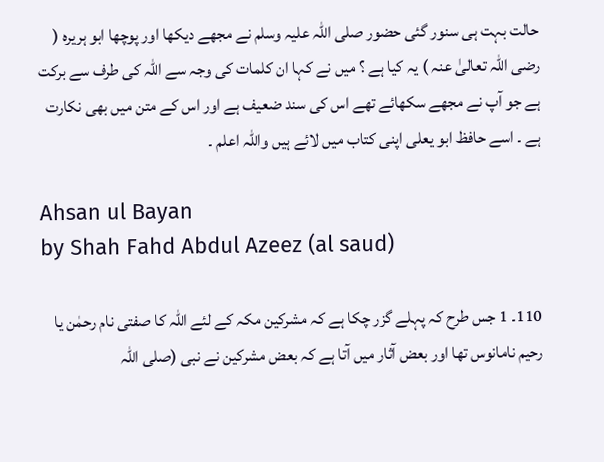حالت بہت ہی سنور گئی حضور صلی اللہ علیہ وسلم نے مجھے دیکھا اور پوچھا ابو ہریرہ ( رضی اللہ تعالیٰ عنہ ) یہ کیا ہے ؟ میں نے کہا ان کلمات کی وجہ سے اللہ کی طرف سے برکت ہے جو آپ نے مجھے سکھائے تھے اس کی سند ضعیف ہے اور اس کے متن میں بھی نکارت ہے ۔ اسے حافظ ابو یعلی اپنی کتاب میں لائے ہیں واللہ اعلم ۔

Ahsan ul Bayan
by Shah Fahd Abdul Azeez (al saud)

110۔ 1 جس طرح کہ پہلے گزر چکا ہے کہ مشرکین مکہ کے لئے اللہ کا صفتی نام رحمٰن یا رحیم نامانوس تھا اور بعض آثار میں آتا ہے کہ بعض مشرکین نے نبی (صلی اللہ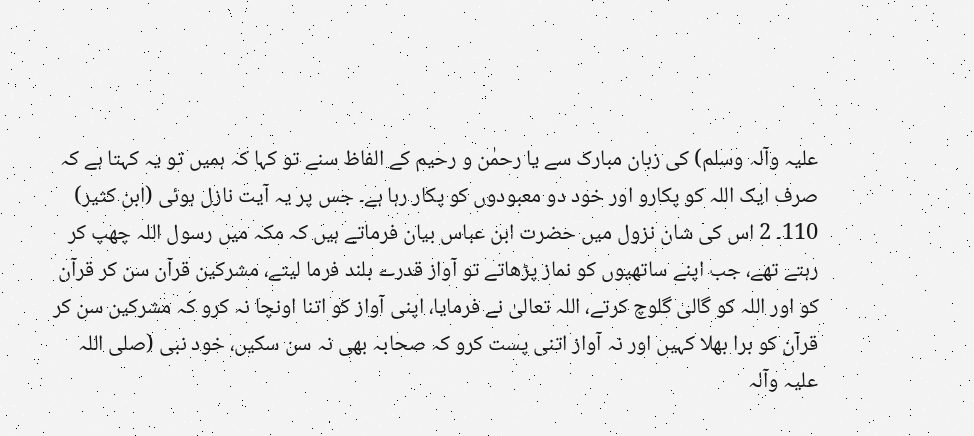علیہ وآلہ وسلم) کی زبان مبارک سے یا رحمٰن و رحیم کے الفاظ سنے تو کہا کہ ہمیں تو یہ کہتا ہے کہ صرف ایک اللہ کو پکارو اور خود دو معبودوں کو پکار رہا ہے۔ جس پر یہ آیت نازل ہوئی (ابن کثیر) 110۔ 2 اس کی شان نزول میں حضرت ابن عباس بیان فرماتے ہیں کہ مکہ میں رسول اللہ چھپ کر رہتے تھے، جب اپنے ساتھیوں کو نماز پڑھاتے تو آواز قدرے بلند فرما لیتے، مشرکین قرآن سن کر قرآن کو اور اللہ کو گالی گلوچ کرتے، اللہ تعالیٰ نے فرمایا، اپنی آواز کو اتنا اونچا نہ کرو کہ مشرکین سن کر قرآن کو برا بھلا کہیں اور نہ آواز اتنی پست کرو کہ صحابہ بھی نہ سن سکیں، خود نبی (صلی اللہ علیہ وآلہ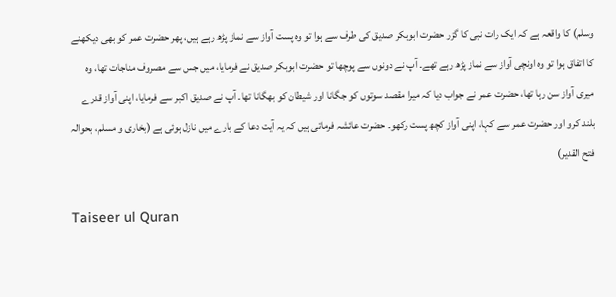وسلم) کا واقعہ ہے کہ ایک رات نبی کا گزر حضرت ابوبکر صدیق کی طرف سے ہوا تو وہ پست آواز سے نماز پڑھ رہے ہیں، پھر حضرت عمر کو بھی دیکھنے کا اتفاق ہوا تو وہ اونچی آواز سے نماز پڑھ رہے تھے۔ آپ نے دونوں سے پوچھا تو حضرت ابوبکر صدیق نے فرمایا، میں جس سے مصروف مناجات تھا، وہ میری آواز سن رہا تھا، حضرت عمر نے جواب دیا کہ میرا مقصد سوتوں کو جگانا اور شیطان کو بھگانا تھا۔ آپ نے صدیق اکبر سے فرمایا، اپنی آواز قدرے بلند کرو اور حضرت عمر سے کہا، اپنی آواز کچھ پست رکھو۔ حضرت عائشہ فرماتی ہیں کہ یہ آیت دعا کے بارے میں نازل ہوئی ہے (بخاری و مسلم، بحوالہ فتح القدیر)

Taiseer ul Quran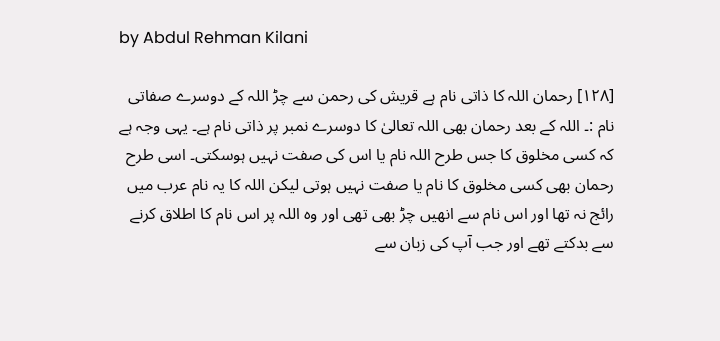by Abdul Rehman Kilani

[١٢٨] رحمان اللہ کا ذاتی نام ہے قریش کی رحمن سے چڑ اللہ کے دوسرے صفاتی نام :۔ اللہ کے بعد رحمان بھی اللہ تعالیٰ کا دوسرے نمبر پر ذاتی نام ہے۔ یہی وجہ ہے کہ کسی مخلوق کا جس طرح اللہ نام یا اس کی صفت نہیں ہوسکتی۔ اسی طرح رحمان بھی کسی مخلوق کا نام یا صفت نہیں ہوتی لیکن اللہ کا یہ نام عرب میں رائج نہ تھا اور اس نام سے انھیں چڑ بھی تھی اور وہ اللہ پر اس نام کا اطلاق کرنے سے بدکتے تھے اور جب آپ کی زبان سے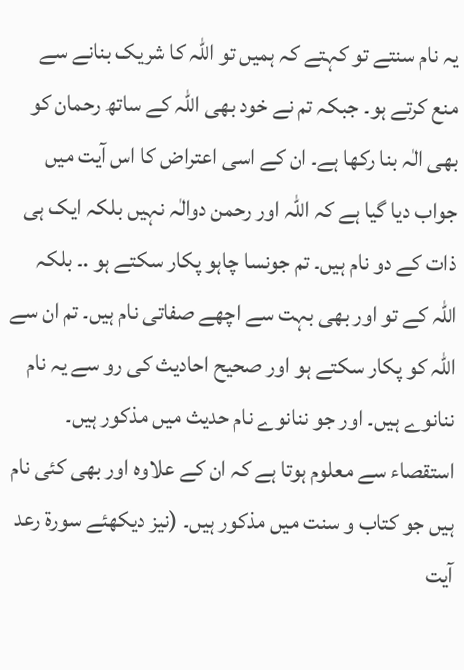یہ نام سنتے تو کہتے کہ ہمیں تو اللہ کا شریک بنانے سے منع کرتے ہو۔ جبکہ تم نے خود بھی اللہ کے ساتھ رحمان کو بھی الٰہ بنا رکھا ہے۔ ان کے اسی اعتراض کا اس آیت میں جواب دیا گیا ہے کہ اللہ اور رحمن دوالٰہ نہیں بلکہ ایک ہی ذات کے دو نام ہیں۔ تم جونسا چاہو پکار سکتے ہو .۔ بلکہ اللہ کے تو اور بھی بہت سے اچھے صفاتی نام ہیں۔ تم ان سے اللہ کو پکار سکتے ہو اور صحیح احادیث کی رو سے یہ نام ننانوے ہیں۔ اور جو ننانوے نام حدیث میں مذکور ہیں۔ استقصاء سے معلوم ہوتا ہے کہ ان کے علاوہ اور بھی کئی نام ہیں جو کتاب و سنت میں مذکور ہیں۔ (نیز دیکھئے سورة رعد آیت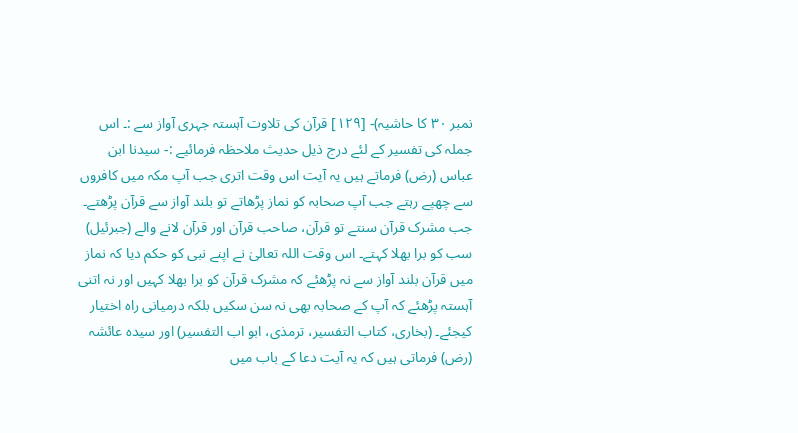نمبر ٣٠ کا حاشیہ)- [١٢٩] قرآن کی تلاوت آہستہ جہری آواز سے :۔ اس جملہ کی تفسیر کے لئے درج ذیل حدیث ملاحظہ فرمائیے :- سیدنا ابن عباس (رض) فرماتے ہیں یہ آیت اس وقت اتری جب آپ مکہ میں کافروں سے چھپے رہتے جب آپ صحابہ کو نماز پڑھاتے تو بلند آواز سے قرآن پڑھتے۔ جب مشرک قرآن سنتے تو قرآن، صاحب قرآن اور قرآن لانے والے (جبرئیل) سب کو برا بھلا کہتے۔ اس وقت اللہ تعالیٰ نے اپنے نبی کو حکم دیا کہ نماز میں قرآن بلند آواز سے نہ پڑھئے کہ مشرک قرآن کو برا بھلا کہیں اور نہ اتنی آہستہ پڑھئے کہ آپ کے صحابہ بھی نہ سن سکیں بلکہ درمیانی راہ اختیار کیجئے۔ (بخاری، کتاب التفسیر، ترمذی، ابو اب التفسیر) اور سیدہ عائشہ (رض) فرماتی ہیں کہ یہ آیت دعا کے باب میں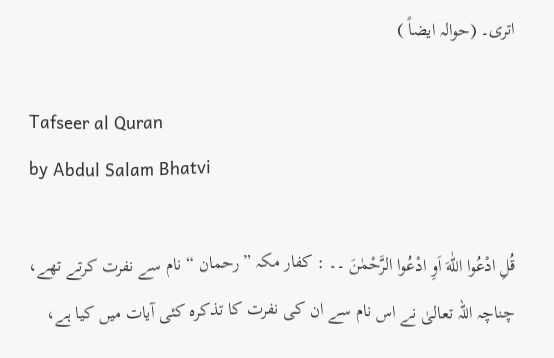اتری۔ (حوالہ ایضاً )

Tafseer al Quran
by Abdul Salam Bhatvi

قُلِ ادْعُوا اللّٰهَ اَوِ ادْعُوا الرَّحْمٰنَ ۔۔ : کفار مکہ ” رحمان “ نام سے نفرت کرتے تھے، چناچہ اللہ تعالیٰ نے اس نام سے ان کی نفرت کا تذکرہ کئی آیات میں کیا ہے،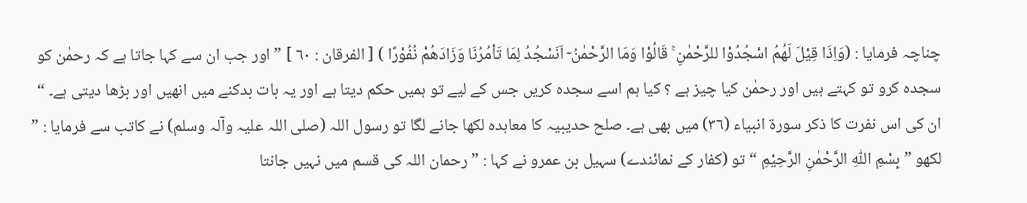چناچہ فرمایا : (وَاِذَا قِيْلَ لَهُمُ اسْجُدُوْا للرَّحْمٰنِ ۚ قَالُوْا وَمَا الرَّحْمٰنُ ۤ اَنَسْجُدُ لِمَا تَاْمُرُنَا وَزَادَهُمْ نُفُوْرًا ) [ الفرقان : ٦٠ ] ” اور جب ان سے کہا جاتا ہے کہ رحمٰن کو سجدہ کرو تو کہتے ہیں اور رحمٰن کیا چیز ہے ؟ کیا ہم اسے سجدہ کریں جس کے لیے تو ہمیں حکم دیتا ہے اور یہ بات بدکنے میں انھیں اور بڑھا دیتی ہے۔ “ ان کی اس نفرت کا ذکر سورة انبیاء (٣٦) میں بھی ہے۔ صلح حدیبیہ کا معاہدہ لکھا جانے لگا تو رسول اللہ (صلی اللہ علیہ وآلہ وسلم) نے کاتب سے فرمایا : ” لکھو ” بِسْمِ اللّٰہِ الرَّحْمٰنِ الرَّحِیْمِ “ تو (کفار کے نمائندے) سہیل بن عمرو نے کہا : ” رحمان اللہ کی قسم میں نہیں جانتا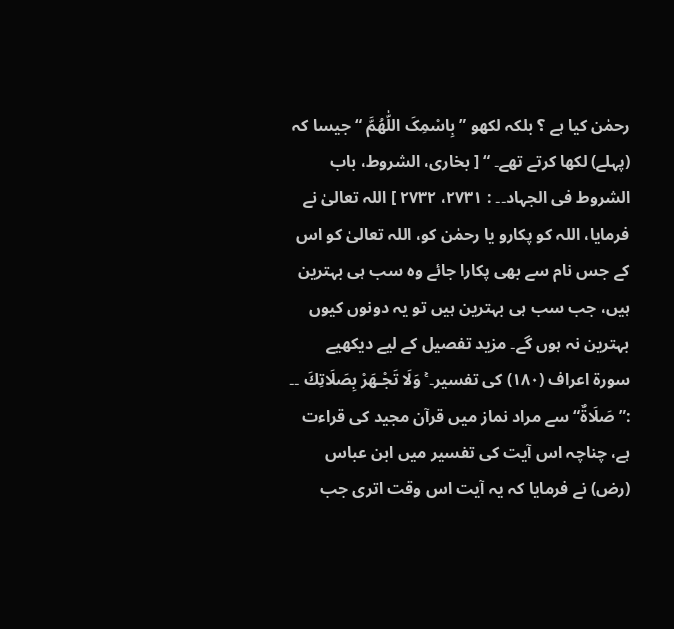رحمٰن کیا ہے ؟ بلکہ لکھو ” بِاسْمِکَ اللّٰھُمَّ “ جیسا کہ (پہلے) لکھا کرتے تھے۔ “ [ بخاری، الشروط، باب الشروط فی الجہاد۔۔ : ٢٧٣١، ٢٧٣٢ ] اللہ تعالیٰ نے فرمایا، اللہ کو پکارو یا رحمٰن کو، اللہ تعالیٰ کو اس کے جس نام سے بھی پکارا جائے وہ سب ہی بہترین ہیں، جب سب ہی بہترین ہیں تو یہ دونوں کیوں بہترین نہ ہوں گے۔ مزید تفصیل کے لیے دیکھیے سورة اعراف (١٨٠) کی تفسیر۔ ۚ وَلَا تَجْـهَرْ بِصَلَاتِكَ ۔۔ :” صَلَاۃٌ“ سے مراد نماز میں قرآن مجید کی قراءت ہے، چناچہ اس آیت کی تفسیر میں ابن عباس (رض) نے فرمایا کہ یہ آیت اس وقت اتری جب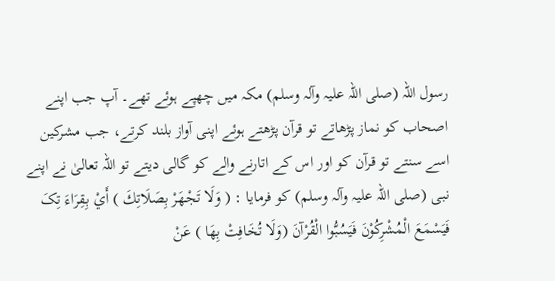رسول اللہ (صلی اللہ علیہ وآلہ وسلم) مکہ میں چھپے ہوئے تھے۔ آپ جب اپنے اصحاب کو نماز پڑھاتے تو قرآن پڑھتے ہوئے اپنی آواز بلند کرتے، جب مشرکین اسے سنتے تو قرآن کو اور اس کے اتارنے والے کو گالی دیتے تو اللہ تعالیٰ نے اپنے نبی (صلی اللہ علیہ وآلہ وسلم) کو فرمایا : ( وَلَا تَجْـهَرْ بِصَلَاتِكَ ) أَيْ بِقِرَاءَ تِکَ فَیَسْمَعَ الْمُشْرِکُوْنَ فَیَسُبُّوا الْقُرْآنَ (وَلَا تُخَافِتْ بِهَا ) عَنْ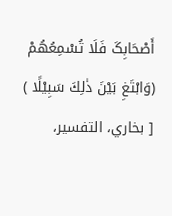أَصْحَابِکَ فَلَا تُسْمِعُھُمْ (وَابْتَغِ بَيْنَ ذٰلِكَ سَبِيْلًا ) [ بخاري، التفسیر،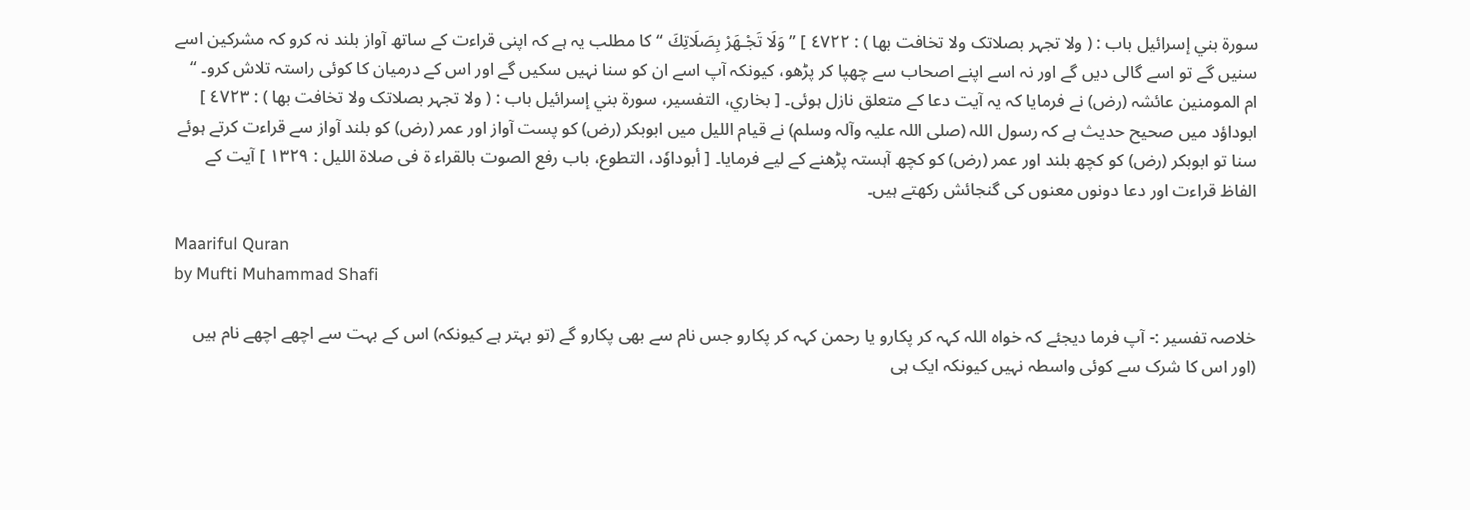سورة بني إسرائیل باب : ( ولا تجہر بصلاتک ولا تخافت بھا ) : ٤٧٢٢ ] ” وَلَا تَجْـهَرْ بِصَلَاتِكَ “ کا مطلب یہ ہے کہ اپنی قراءت کے ساتھ آواز بلند نہ کرو کہ مشرکین اسے سنیں گے تو اسے گالی دیں گے اور نہ اسے اپنے اصحاب سے چھپا کر پڑھو، کیونکہ آپ اسے ان کو سنا نہیں سکیں گے اور اس کے درمیان کا کوئی راستہ تلاش کرو۔ “ ام المومنین عائشہ (رض) نے فرمایا کہ یہ آیت دعا کے متعلق نازل ہوئی۔ [ بخاري، التفسیر، سورة بني إسرائیل باب : ( ولا تجہر بصلاتک ولا تخافت بھا ) : ٤٧٢٣ ] ابوداؤد میں صحیح حدیث ہے کہ رسول اللہ (صلی اللہ علیہ وآلہ وسلم) نے قیام اللیل میں ابوبکر (رض) کو پست آواز اور عمر (رض) کو بلند آواز سے قراءت کرتے ہوئے سنا تو ابوبکر (رض) کو کچھ بلند اور عمر (رض) کو کچھ آہستہ پڑھنے کے لیے فرمایا۔ [ أبوداوٗد، التطوع، باب رفع الصوت بالقراء ۃ فی صلاۃ اللیل : ١٣٢٩ ] آیت کے الفاظ قراءت اور دعا دونوں معنوں کی گنجائش رکھتے ہیں۔

Maariful Quran
by Mufti Muhammad Shafi

خلاصہ تفسیر :- آپ فرما دیجئے کہ خواہ اللہ کہہ کر پکارو یا رحمن کہہ کر پکارو جس نام سے بھی پکارو گے (تو بہتر ہے کیونکہ) اس کے بہت سے اچھے اچھے نام ہیں (اور اس کا شرک سے کوئی واسطہ نہیں کیونکہ ایک ہی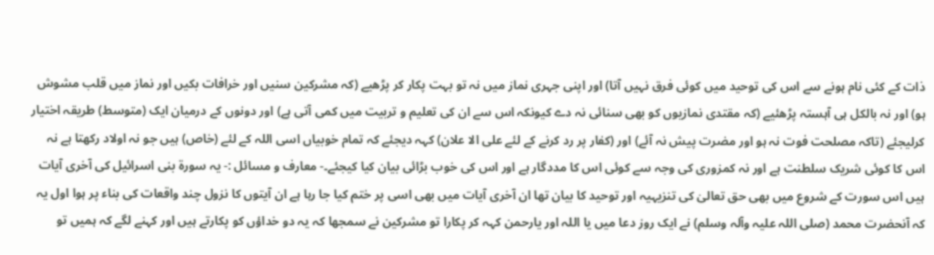ذات کے کئی نام ہونے سے اس کی توحید میں کوئی فرق نہیں آتا) اور اپنی جہری نماز میں نہ تو بہت پکار کر پڑھیے (کہ مشرکین سنیں اور خرافات بکیں اور نماز میں قلب مشوش ہو) اور نہ بالکل ہی آہستہ پڑھئیے (کہ مقتدی نمازیوں کو بھی سنائی نہ دے کیونکہ اس سے ان کی تعلیم و تربیت میں کمی آتی ہے) اور دونوں کے درمیان ایک (متوسط) طریقہ اختیار کرلیجئے (تاکہ مصلحت فوت نہ ہو اور مضرت پیش نہ آئے) اور (کفار پر رد کرنے کے لئے علی الا علان) کہہ دیجئے کہ تمام خوبیاں اسی اللہ کے لئے (خاص) ہیں جو نہ اولاد رکھتا ہے نہ اس کا کوئی شریک سلطنت ہے اور نہ کمزوری کی وجہ سے کوئی اس کا مددگار ہے اور اس کی خوب بڑائی بیان کیا کیجئے۔- معارف و مسائل :- یہ سورة بنی اسرائیل کی آخری آیات ہیں اس سورت کے شروع میں بھی حق تعالیٰ کی تنزیہیہ اور توحید کا بیان تھا ان آخری آیات میں بھی اسی پر ختم کیا جا رہا ہے ان آیتوں کا نزول چند واقعات کی بناء پر ہوا اول یہ کہ آنحضرت محمد (صلی اللہ علیہ وآلہ وسلم) نے ایک روز دعا میں یا اللہ اور یارحمن کہہ کر پکارا تو مشرکین نے سمجھا کہ یہ دو خداؤں کو پکارتے ہیں اور کہنے لگے کہ ہمیں تو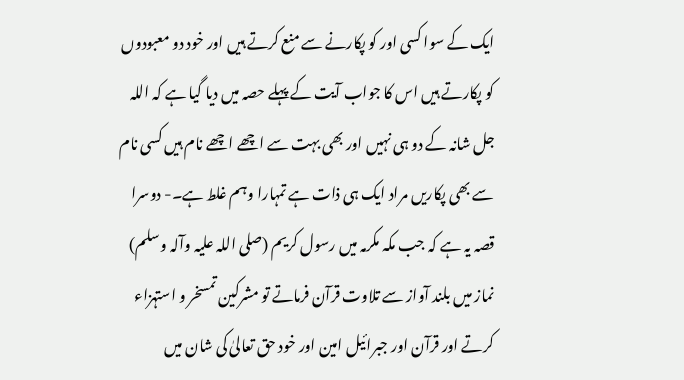ایک کے سوا کسی اور کو پکارنے سے منع کرتے ہیں اور خود دو معبودوں کو پکارتے ہیں اس کا جواب آیت کے پہلے حصہ میں دیا گیا ہے کہ اللہ جل شانہ کے دو ہی نہیں اور بھی بہت سے اچھے اچھے نام ہیں کسی نام سے بھی پکاریں مراد ایک ہی ذات ہے تمہارا وہم غلط ہے۔- دوسرا قصہ یہ ہے کہ جب مکہ مکرمہ میں رسول کریم (صلی اللہ علیہ وآلہ وسلم) نماز میں بلند آواز سے تلاوت قرآن فرماتے تو مشرکین تمسخر و استہزاء کرتے اور قرآن اور جبرائیل امین اور خود حق تعالیٰ کی شان میں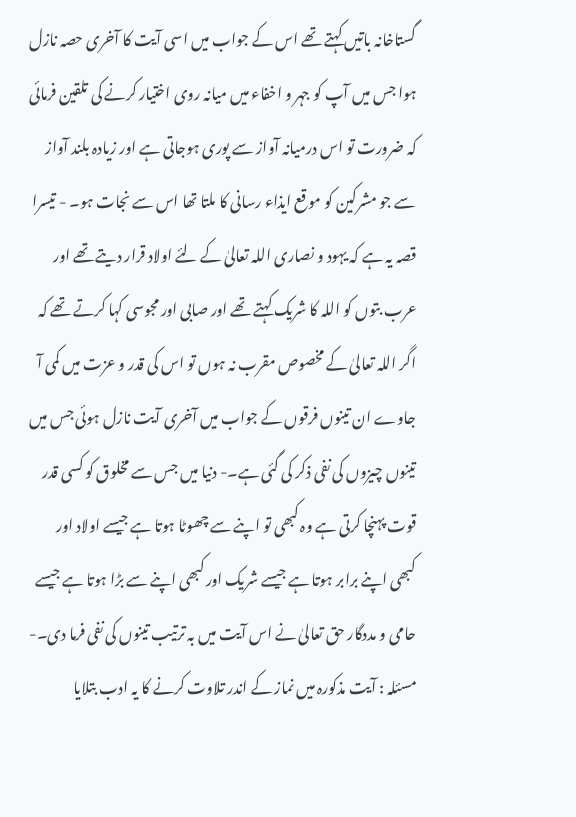گستاخانہ باتیں کہتے تھے اس کے جواب میں اسی آیت کا آخری حصہ نازل ہوا جس میں آپ کو جہر و اخفاء میں میانہ روی اختیار کرنے کی تلقین فرمائی کہ ضرورت تو اس درمیانہ آواز سے پوری ہوجاتی ہے اور زیادہ بلند آواز سے جو مشرکین کو موقع ایذاء رسانی کا ملتا تھا اس سے نجات ہو۔ - تیسرا قصہ یہ ہے کہ یہود و نصاری اللہ تعالیٰ کے لئے اولاد قرار دیتے تھے اور عرب بتوں کو اللہ کا شریک کہتے تھے اور صابی اور مجوسی کہا کرتے تھے کہ اگر اللہ تعالیٰ کے مخصوص مقرب نہ ہوں تو اس کی قدر و عزت میں کمی آ جاوے ان تینوں فرقوں کے جواب میں آخری آیت نازل ہوئی جس میں تینوں چیزوں کی نفی ذکر کی گئی ہے۔- دنیا میں جس سے مخلوق کو کسی قدر قوت پہنچا کرتی ہے وہ کبھی تو اپنے سے چھوٹا ہوتا ہے جیسے اولاد اور کبھی اپنے برابر ہوتا ہے جیسے شریک اور کبھی اپنے سے بڑا ہوتا ہے جیسے حامی و مددگار حق تعالیٰ نے اس آیت میں بہ ترتیب تینوں کی نفی فرما دی۔- مسئلہ : آیت مذکورہ میں نماز کے اندر تلاوت کرنے کا یہ ادب بتلایا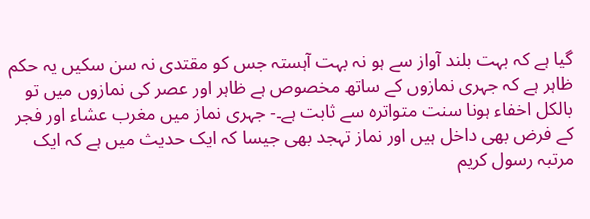گیا ہے کہ بہت بلند آواز سے ہو نہ بہت آہستہ جس کو مقتدی نہ سن سکیں یہ حکم ظاہر ہے کہ جہری نمازوں کے ساتھ مخصوص ہے ظاہر اور عصر کی نمازوں میں تو بالکل اخفاء ہونا سنت متواترہ سے ثابت ہے۔- جہری نماز میں مغرب عشاء اور فجر کے فرض بھی داخل ہیں اور نماز تہجد بھی جیسا کہ ایک حدیث میں ہے کہ ایک مرتبہ رسول کریم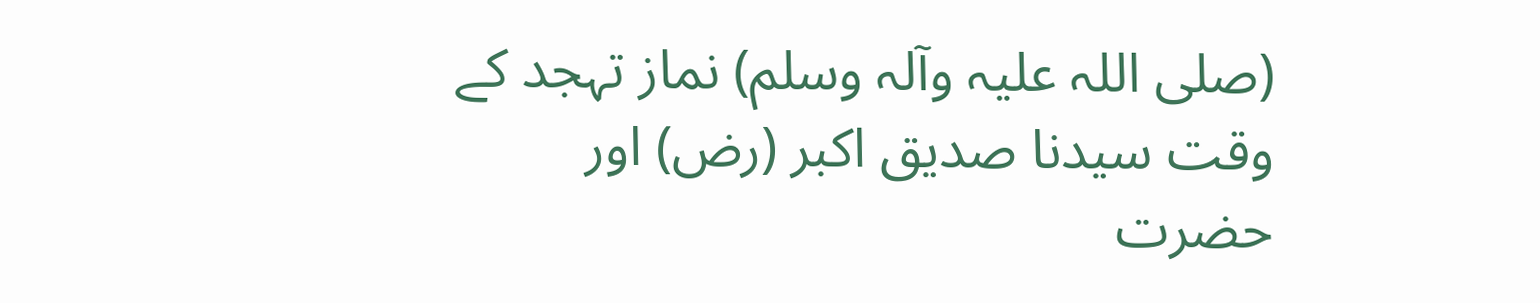(صلی اللہ علیہ وآلہ وسلم) نماز تہجد کے وقت سیدنا صدیق اکبر (رض) اور حضرت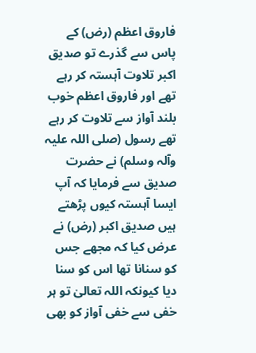فاروق اعظم (رض) کے پاس سے گذرے تو صدیق اکبر تلاوت آہستہ کر رہے تھے اور فاروق اعظم خوب بلند آواز سے تلاوت کر رہے تھے رسول (صلی اللہ علیہ وآلہ وسلم) نے حضرت صدیق سے فرمایا کہ آپ ایسا آہستہ کیوں پڑھتے ہیں صدیق اکبر (رض) نے عرض کیا کہ مجھے جس کو سنانا تھا اس کو سنا دیا کیونکہ اللہ تعالیٰ تو ہر خفی سے خفی آواز کو بھی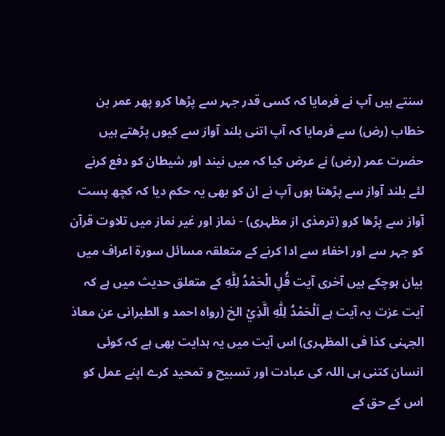سنتے ہیں آپ نے فرمایا کہ کسی قدر جہر سے پڑھا کرو پھر عمر بن خطاب (رض) سے فرمایا کہ آپ اتنی بلند آواز سے کیوں پڑھتے ہیں حضرت عمر (رض) نے عرض کیا کہ میں نیند اور شیطان کو دفع کرنے لئے بلند آواز سے پڑھتا ہوں آپ نے ان کو بھی یہ حکم دیا کہ کچھ پست آواز سے پڑھا کرو (ترمذی از مظہری) - نماز اور غیر نماز میں تلاوت قرآن کو جہر سے اور اخفاء سے ادا کرنے کے متعلقہ مسائل سورة اعراف میں بیان ہوچکے ہیں آخری آیت قُلِ الْحَمْدُ لِلّٰهِ کے متعلق حدیث میں ہے کہ آیت عزت یہ آیت ہے اَلْحَمْدُ لِلّٰهِ الَّذِيْ الخ (رواہ احمد و الطبرانی عن معاذ الجہنی کذا فی المظہری) اس آیت میں یہ ہدایت بھی ہے کہ کوئی انسان کتنی ہی اللہ کی عبادت اور تسبیح و تمحید کرے اپنے عمل کو اس کے حق کے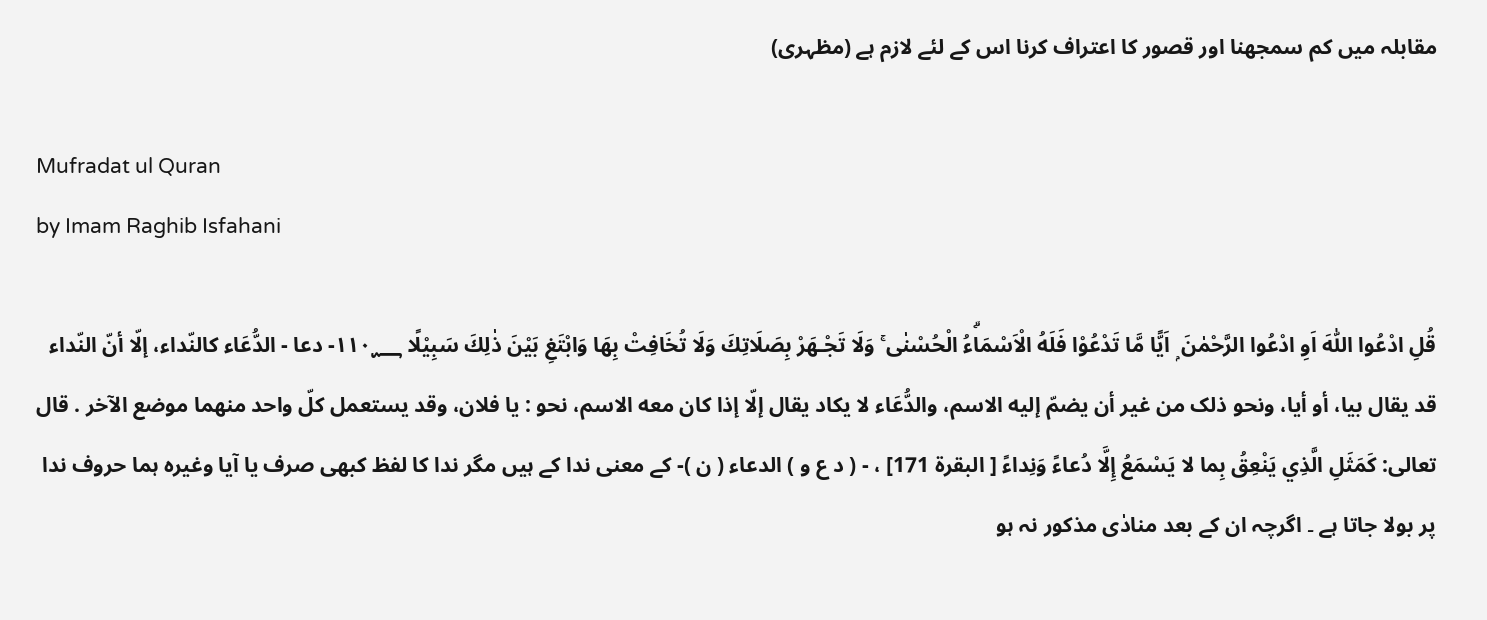مقابلہ میں کم سمجھنا اور قصور کا اعتراف کرنا اس کے لئے لازم ہے (مظہری)

Mufradat ul Quran
by Imam Raghib Isfahani

قُلِ ادْعُوا اللّٰهَ اَوِ ادْعُوا الرَّحْمٰنَ ۭ اَيًّا مَّا تَدْعُوْا فَلَهُ الْاَسْمَاۗءُ الْحُسْنٰى ۚ وَلَا تَجْـهَرْ بِصَلَاتِكَ وَلَا تُخَافِتْ بِهَا وَابْتَغِ بَيْنَ ذٰلِكَ سَبِيْلًا ١١٠؁- دعا - الدُّعَاء کالنّداء، إلّا أنّ النّداء قد يقال بيا، أو أيا، ونحو ذلک من غير أن يضمّ إليه الاسم، والدُّعَاء لا يكاد يقال إلّا إذا کان معه الاسم، نحو : يا فلان، وقد يستعمل کلّ واحد منهما موضع الآخر . قال تعالی: كَمَثَلِ الَّذِي يَنْعِقُ بِما لا يَسْمَعُ إِلَّا دُعاءً وَنِداءً [ البقرة 171] ، - ( د ع و ) الدعاء ( ن )- کے معنی ندا کے ہیں مگر ندا کا لفظ کبھی صرف یا آیا وغیرہ ہما حروف ندا پر بولا جاتا ہے ۔ اگرچہ ان کے بعد منادٰی مذکور نہ ہو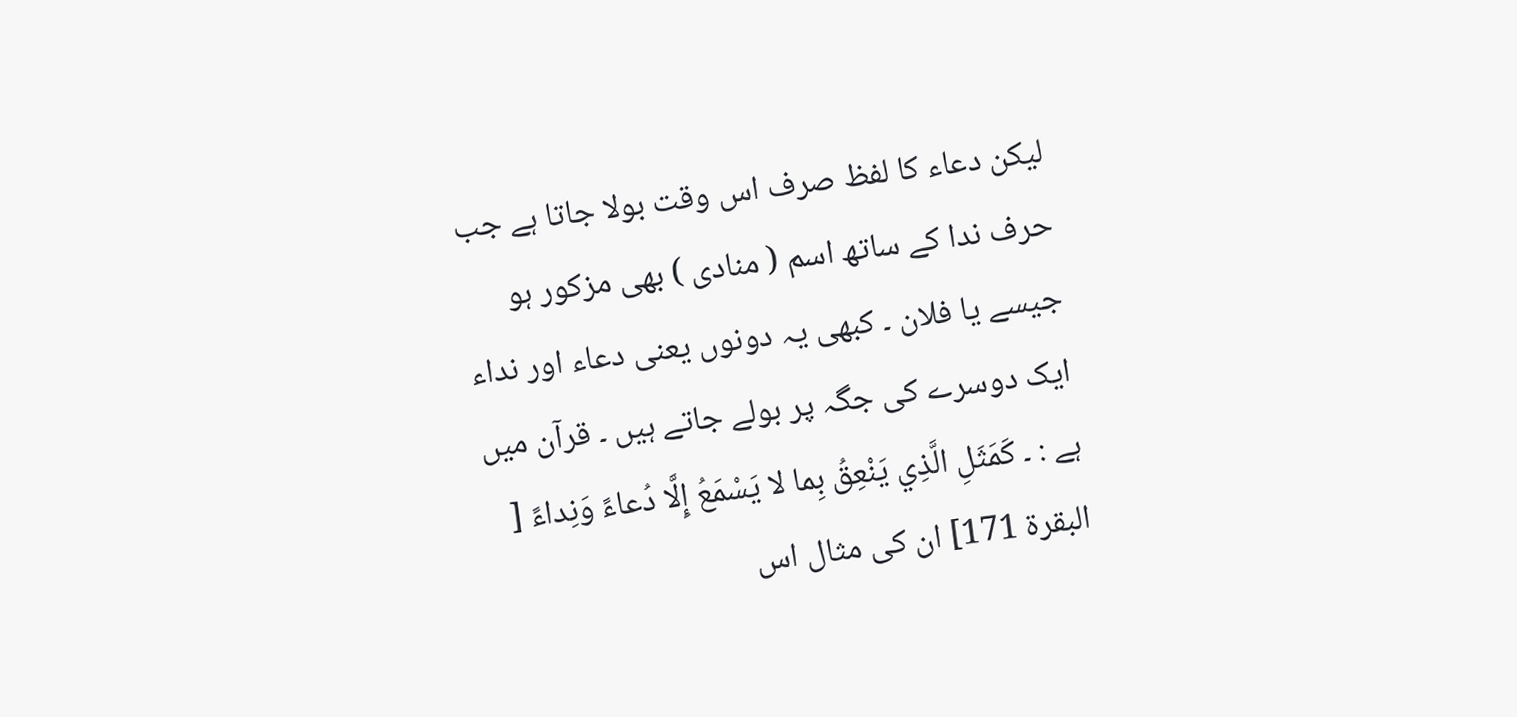لیکن دعاء کا لفظ صرف اس وقت بولا جاتا ہے جب حرف ندا کے ساتھ اسم ( منادی ) بھی مزکور ہو جیسے یا فلان ۔ کبھی یہ دونوں یعنی دعاء اور نداء ایک دوسرے کی جگہ پر بولے جاتے ہیں ۔ قرآن میں ہے : ۔ كَمَثَلِ الَّذِي يَنْعِقُ بِما لا يَسْمَعُ إِلَّا دُعاءً وَنِداءً [ البقرة 171] ان کی مثال اس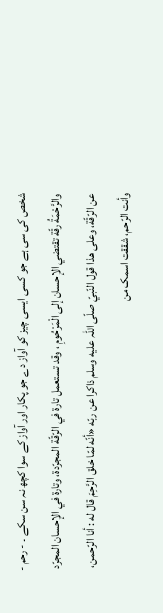شخص کی سی ہے جو کسی ایسی چیز کو آواز دے جو پکار اور آواز کے سوا کچھ نہ سن سکے ۔ - رحم - والرَّحْمَةُ رقّة تقتضي الإحسان إلى الْمَرْحُومِ ، وقد تستعمل تارة في الرّقّة المجرّدة، وتارة في الإحسان المجرّد عن الرّقّة، وعلی هذا قول النّبيّ صلّى اللہ عليه وسلم ذاکرا عن ربّه «أنّه لمّا خلق الرَّحِمَ قال له : أنا الرّحمن، وأنت الرّحم، شققت اسمک من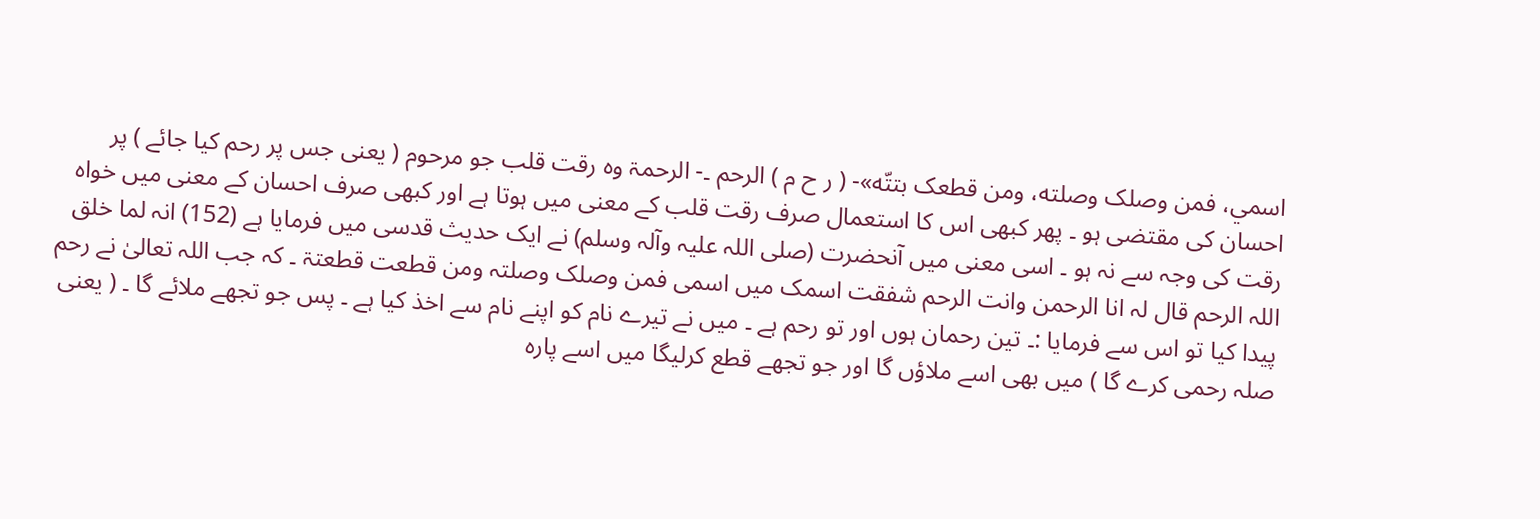اسمي، فمن وصلک وصلته، ومن قطعک بتتّه»- ( ر ح م ) الرحم ۔- الرحمۃ وہ رقت قلب جو مرحوم ( یعنی جس پر رحم کیا جائے ) پر احسان کی مقتضی ہو ۔ پھر کبھی اس کا استعمال صرف رقت قلب کے معنی میں ہوتا ہے اور کبھی صرف احسان کے معنی میں خواہ رقت کی وجہ سے نہ ہو ۔ اسی معنی میں آنحضرت (صلی اللہ علیہ وآلہ وسلم) نے ایک حدیث قدسی میں فرمایا ہے (152) انہ لما خلق اللہ الرحم قال لہ انا الرحمن وانت الرحم شفقت اسمک میں اسمی فمن وصلک وصلتہ ومن قطعت قطعتۃ ۔ کہ جب اللہ تعالیٰ نے رحم پیدا کیا تو اس سے فرمایا :۔ تین رحمان ہوں اور تو رحم ہے ۔ میں نے تیرے نام کو اپنے نام سے اخذ کیا ہے ۔ پس جو تجھے ملائے گا ۔ ( یعنی صلہ رحمی کرے گا ) میں بھی اسے ملاؤں گا اور جو تجھے قطع کرلیگا میں اسے پارہ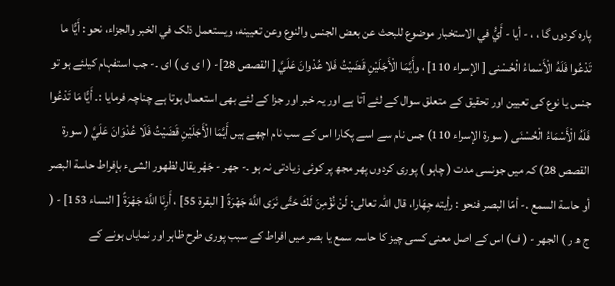پارہ کردوں گا ، ، - أيا - أَيُّ في الاستخبار موضوع للبحث عن بعض الجنس والنوع وعن تعيينه، ويستعمل ذلک في الخبر والجزاء، نحو : أَيًّا ما تَدْعُوا فَلَهُ الْأَسْماءُ الْحُسْنى [ الإسراء 110] ، وأَيَّمَا الْأَجَلَيْنِ قَضَيْتُ فَلا عُدْوانَ عَلَيَّ [ القصص 28]- ( ا ی ی ) ای ۔- جب استفہام کیلئے ہو تو جنس یا نوع کی تعیین اور تحقیق کے متعلق سوال کے لئے آتا ہے اور یہ خبر اور جزا کے لئے بھی استعمال ہوتا ہے چناچہ فرمایا :۔ أَيًّا مَا تَدْعُوا فَلَهُ الْأَسْمَاءُ الْحُسْنَى ( سورة الإسراء 110) جس نام سے اسے پکارا اس کے سب نام اچھے ہیں أَيَّمَا الْأَجَلَيْنِ قَضَيْتُ فَلَا عُدْوَانَ عَلَيَّ ( سورة القصص 28) کہ میں جونسی مدت ( چاہو ) پوری کردوں پھر مجھ پر کوئی زیادتی نہ ہو ۔- جهر - جَهْر يقال لظهور الشیء بإفراط حاسة البصر أو حاسة السمع .- أمّا البصر فنحو : رأيته جِهَارا، قال اللہ تعالی: لَنْ نُؤْمِنَ لَكَ حَتَّى نَرَى اللَّهَ جَهْرَةً [ البقرة 55] ، أَرِنَا اللَّهَ جَهْرَةً [ النساء 153] - ( ج ھ ر ) الجھر - ( ف) اس کے اصل معنی کسی چیز کا حاسہ سمع یا بصر میں افراط کے سبب پوری طرح ظاہر اور نمایاں ہونے کے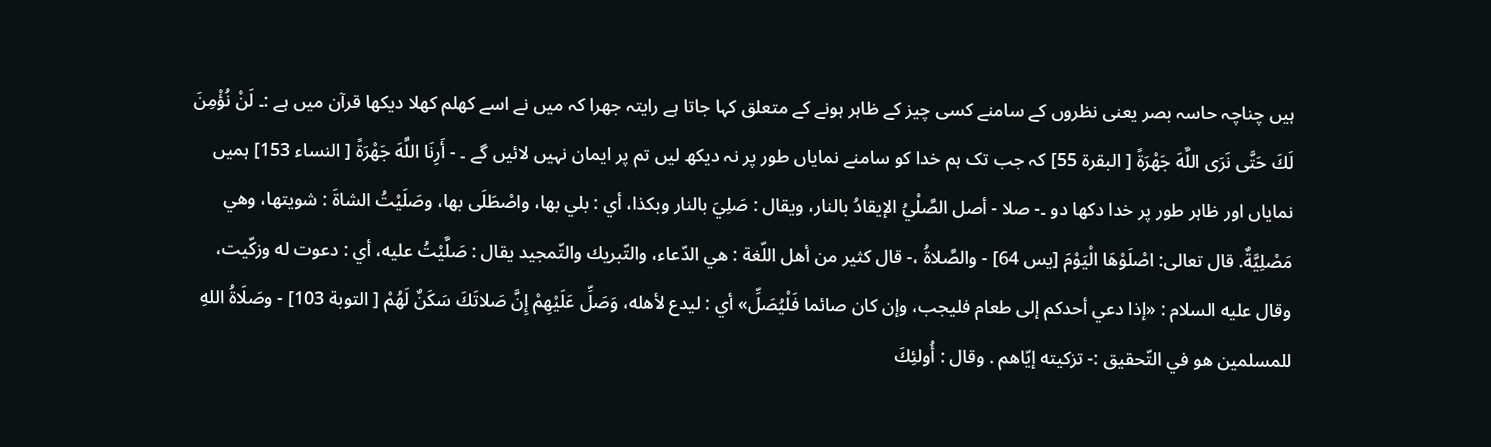ہیں چناچہ حاسہ بصر یعنی نظروں کے سامنے کسی چیز کے ظاہر ہونے کے متعلق کہا جاتا ہے رایتہ جھرا کہ میں نے اسے کھلم کھلا دیکھا قرآن میں ہے :۔ لَنْ نُؤْمِنَ لَكَ حَتَّى نَرَى اللَّهَ جَهْرَةً [ البقرة 55] کہ جب تک ہم خدا کو سامنے نمایاں طور پر نہ دیکھ لیں تم پر ایمان نہیں لائیں گے ۔ - أَرِنَا اللَّهَ جَهْرَةً [ النساء 153] ہمیں نمایاں اور ظاہر طور پر خدا دکھا دو ۔- صلا - أصل الصَّلْيُ الإيقادُ بالنار، ويقال : صَلِيَ بالنار وبکذا، أي : بلي بها، واصْطَلَى بها، وصَلَيْتُ الشاةَ : شویتها، وهي مَصْلِيَّةٌ. قال تعالی: اصْلَوْهَا الْيَوْمَ [يس 64] - والصَّلاةُ ،- قال کثير من أهل اللّغة : هي الدّعاء، والتّبريك والتّمجید يقال : صَلَّيْتُ عليه، أي : دعوت له وزكّيت، وقال عليه السلام : «إذا دعي أحدکم إلى طعام فلیجب، وإن کان صائما فَلْيُصَلِّ» أي : ليدع لأهله، وَصَلِّ عَلَيْهِمْ إِنَّ صَلاتَكَ سَكَنٌ لَهُمْ [ التوبة 103] - وصَلَاةُ اللهِ للمسلمین هو في التّحقیق :- تزكيته إيّاهم . وقال : أُولئِكَ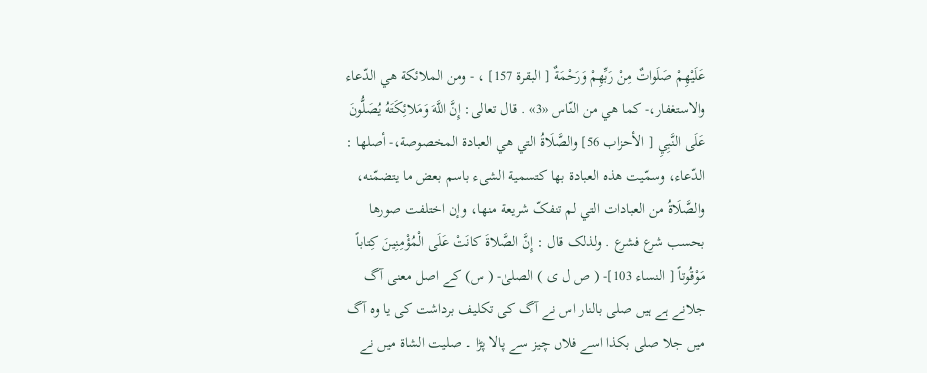عَلَيْهِمْ صَلَواتٌ مِنْ رَبِّهِمْ وَرَحْمَةٌ [ البقرة 157] ، - ومن الملائكة هي الدّعاء والاستغفار،- كما هي من النّاس «3» . قال تعالی: إِنَّ اللَّهَ وَمَلائِكَتَهُ يُصَلُّونَ عَلَى النَّبِيِ [ الأحزاب 56] والصَّلَاةُ التي هي العبادة المخصوصة،- أصلها : الدّعاء، وسمّيت هذه العبادة بها کتسمية الشیء باسم بعض ما يتضمّنه، والصَّلَاةُ من العبادات التي لم تنفکّ شریعة منها، وإن اختلفت صورها بحسب شرع فشرع . ولذلک قال : إِنَّ الصَّلاةَ كانَتْ عَلَى الْمُؤْمِنِينَ كِتاباً مَوْقُوتاً [ النساء 103]- ( ص ل ی ) الصلیٰ- ( س) کے اصل معنی آگ جلانے ہے ہیں صلی بالنار اس نے آگ کی تکلیف برداشت کی یا وہ آگ میں جلا صلی بکذا اسے فلاں چیز سے پالا پڑا ۔ صلیت الشاۃ میں نے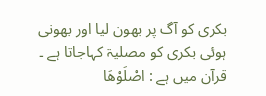بکری کو آگ پر بھون لیا اور بھونی ہوئی بکری کو مصلیۃ کہاجاتا ہے ۔ قرآن میں ہے : اصْلَوْهَا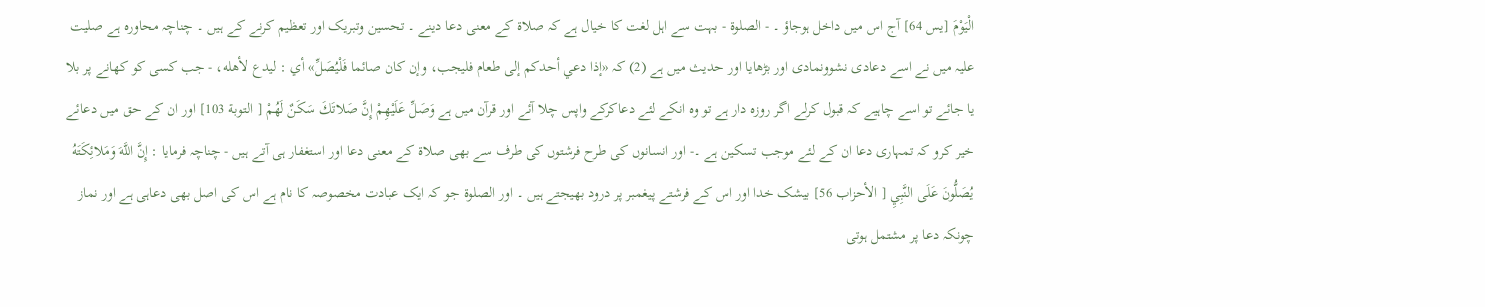الْيَوْمَ [يس 64] آج اس میں داخل ہوجاؤ ۔ - الصلوۃ - بہت سے اہل لغت کا خیال ہے کہ صلاۃ کے معنی دعا دینے ۔ تحسین وتبریک اور تعظیم کرنے کے ہیں ۔ چناچہ محاورہ ہے صلیت علیہ میں نے اسے دعادی نشوونمادی اور بڑھایا اور حدیث میں ہے (2) کہ «إذا دعي أحدکم إلى طعام فلیجب، وإن کان صائما فَلْيُصَلِّ» أي : ليدع لأهله، - جب کسی کو کھانے پر بلا یا جائے تو اسے چاہیے کہ قبول کرلے اگر روزہ دار ہے تو وہ انکے لئے دعاکرکے واپس چلا آئے اور قرآن میں ہے وَصَلِّ عَلَيْهِمْ إِنَّ صَلاتَكَ سَكَنٌ لَهُمْ [ التوبة 103] اور ان کے حق میں دعائے خیر کرو کہ تمہاری دعا ان کے لئے موجب تسکین ہے ۔- اور انسانوں کی طرح فرشتوں کی طرف سے بھی صلاۃ کے معنی دعا اور استغفار ہی آتے ہیں - چناچہ فرمایا : إِنَّ اللَّهَ وَمَلائِكَتَهُ يُصَلُّونَ عَلَى النَّبِيِ [ الأحزاب 56] بیشک خدا اور اس کے فرشتے پیغمبر پر درود بھیجتے ہیں ۔ اور الصلوۃ جو کہ ایک عبادت مخصوصہ کا نام ہے اس کی اصل بھی دعاہی ہے اور نماز چونکہ دعا پر مشتمل ہوتی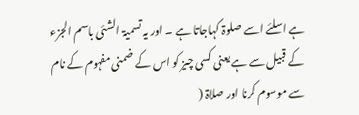ہے اسلئے اسے صلوۃ کہاجاتا ہے ۔ اور یہ تسمیۃ الشئی باسم الجزء کے قبیل سے ہے یعنی کسی چیز کو اس کے ضمنی مفہوم کے نام سے موسوم کرنا اور صلاۃ (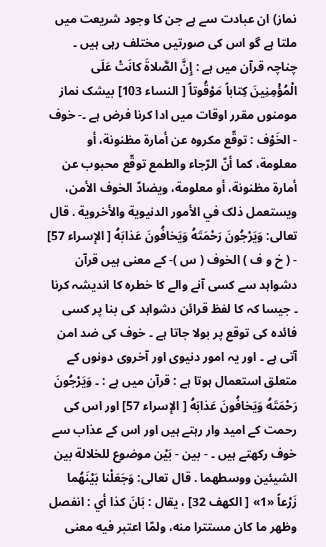نماز) ان عبادت سے ہے جن کا وجود شریعت میں ملتا ہے گو اس کی صورتیں مختلف رہی ہیں ۔ چناچہ قرآن میں ہے : إِنَّ الصَّلاةَ كانَتْ عَلَى الْمُؤْمِنِينَ كِتاباً مَوْقُوتاً [ النساء 103] بیشک نماز مومنوں مقرر اوقات میں ادا کرنا فرض ہے ۔- خوف - الخَوْف : توقّع مکروه عن أمارة مظنونة، أو معلومة، كما أنّ الرّجاء والطمع توقّع محبوب عن أمارة مظنونة، أو معلومة، ويضادّ الخوف الأمن، ويستعمل ذلک في الأمور الدنیوية والأخروية . قال تعالی: وَيَرْجُونَ رَحْمَتَهُ وَيَخافُونَ عَذابَهُ [ الإسراء 57] - ( خ و ف ) الخوف ( س )- کے معنی ہیں قرآن دشواہد سے کسی آنے والے کا خطرہ کا اندیشہ کرنا ۔ جیسا کہ کا لفظ قرائن دشواہد کی بنا پر کسی فائدہ کی توقع پر بولا جاتا ہے ۔ خوف کی ضد امن آتی ہے ۔ اور یہ امور دنیوی اور آخروی دونوں کے متعلق استعمال ہوتا ہے : قرآن میں ہے : ۔ وَيَرْجُونَ رَحْمَتَهُ وَيَخافُونَ عَذابَهُ [ الإسراء 57] اور اس کی رحمت کے امید وار رہتے ہیں اور اس کے عذاب سے خوف رکھتے ہیں ۔ - بين - بَيْن موضوع للخلالة بين الشيئين ووسطهما . قال تعالی: وَجَعَلْنا بَيْنَهُما زَرْعاً «1» [ الكهف 32] ، يقال : بَانَ كذا أي : انفصل وظهر ما کان مستترا منه، ولمّا اعتبر فيه معنی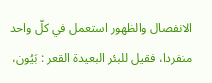الانفصال والظهور استعمل في كلّ واحد منفردا، فقیل للبئر البعیدة القعر : بَيُون،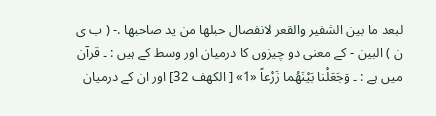لبعد ما بين الشفیر والقعر لانفصال حبلها من يد صاحبها .- ( ب ی ن ) البین - کے معنی دو چیزوں کا درمیان اور وسط کے ہیں : ۔ قرآن میں ہے : ۔ وَجَعَلْنا بَيْنَهُما زَرْعاً «1» [ الكهف 32] اور ان کے درمیان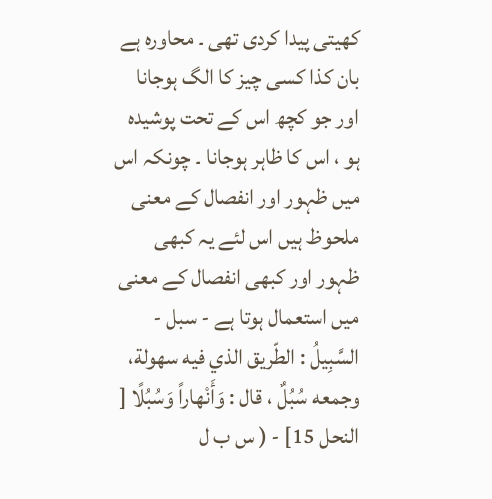کھیتی پیدا کردی تھی ۔ محاورہ ہے بان کذا کسی چیز کا الگ ہوجانا اور جو کچھ اس کے تحت پوشیدہ ہو ، اس کا ظاہر ہوجانا ۔ چونکہ اس میں ظہور اور انفصال کے معنی ملحوظ ہیں اس لئے یہ کبھی ظہور اور کبھی انفصال کے معنی میں استعمال ہوتا ہے - سبل - السَّبِيلُ : الطّريق الذي فيه سهولة، وجمعه سُبُلٌ ، قال : وَأَنْهاراً وَسُبُلًا [ النحل 15] - ( س ب ل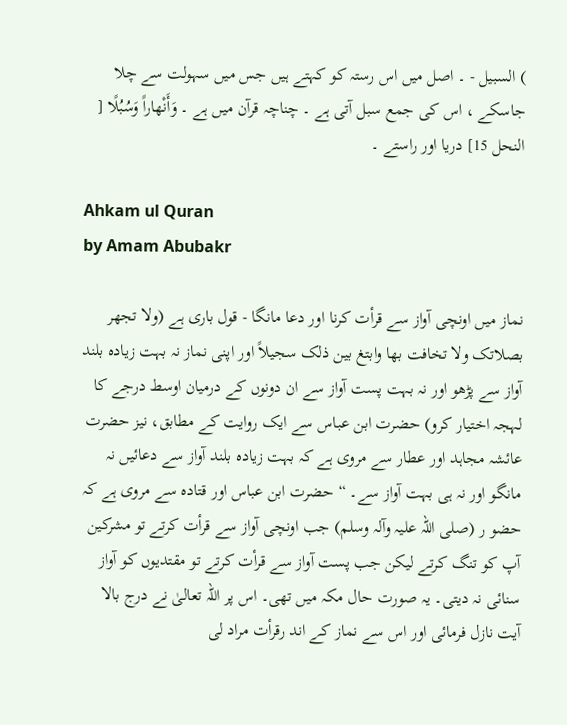) السبیل - ۔ اصل میں اس رستہ کو کہتے ہیں جس میں سہولت سے چلا جاسکے ، اس کی جمع سبل آتی ہے ۔ چناچہ قرآن میں ہے ۔ وَأَنْهاراً وَسُبُلًا [ النحل 15] دریا اور راستے ۔

Ahkam ul Quran
by Amam Abubakr

نماز میں اونچی آواز سے قرأت کرنا اور دعا مانگا - قول باری ہے (ولا تجھر بصلاتک ولا تخافت بھا وابتغ بین ذلک سجیلاً اور اپنی نماز نہ بہت زیادہ بلند آواز سے پڑھو اور نہ بہت پست آواز سے ان دونوں کے درمیان اوسط درجے کا لہجہ اختیار کرو) حضرت ابن عباس سے ایک روایت کے مطابق، نیز حضرت عائشہ مجاہد اور عطار سے مروی ہے کہ بہت زیادہ بلند آواز سے دعائیں نہ مانگو اور نہ ہی بہت آواز سے۔ “ حضرت ابن عباس اور قتادہ سے مروی ہے کہ حضو ر (صلی اللہ علیہ وآلہ وسلم) جب اونچی آواز سے قرأت کرتے تو مشرکین آپ کو تنگ کرتے لیکن جب پست آواز سے قرأت کرتے تو مقتدیوں کو آواز سنائی نہ دیتی۔ یہ صورت حال مکہ میں تھی۔ اس پر اللہ تعالیٰ نے درج بالا آیت نازل فرمائی اور اس سے نماز کے اند رقرأت مراد لی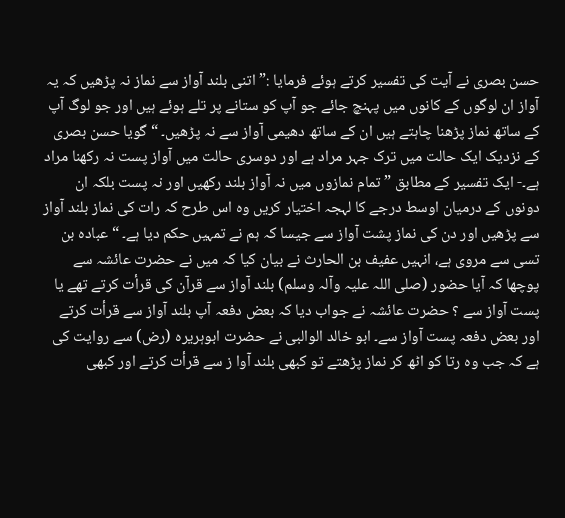حسن بصری نے آیت کی تفسیر کرتے ہوئے فرمایا :” اتنی بلند آواز سے نماز نہ پڑھیں کہ یہ آواز ان لوگوں کے کانوں میں پہنچ جائے جو آپ کو ستانے پر تلے ہوئے ہیں اور جو لوگ آپ کے ساتھ نماز پڑھنا چاہتے ہیں ان کے ساتھ دھیمی آواز سے نہ پڑھیں۔ “ گویا حسن بصری کے نزدیک ایک حالت میں ترک جہر مراد ہے اور دوسری حالت میں آواز پست نہ رکھنا مراد ہے۔- ایک تفسیر کے مطابق ” تمام نمازوں میں نہ آواز بلند رکھیں اور نہ پست بلکہ ان دونوں کے درمیان اوسط درجے کا لہجہ اختیار کریں وہ اس طرح کہ رات کی نماز بلند آواز سے پڑھیں اور دن کی نماز پشت آواز سے جیسا کہ ہم نے تمہیں حکم دیا ہے۔ “ عبادہ بن تسی سے مروی ہے، انہیں عفیف بن الحارث نے بیان کیا کہ میں نے حضرت عائشہ سے پوچھا کہ آیا حضور (صلی اللہ علیہ وآلہ وسلم) بلند آواز سے قرآن کی قرأت کرتے تھے یا پست آواز سے ؟ حضرت عائشہ نے جواب دیا کہ بعض دفعہ آپ بلند آواز سے قرأت کرتے اور بعض دفعہ پست آواز سے۔ ابو خالد الوالبی نے حضرت ابوہریرہ (رض) سے روایت کی ہے کہ جب وہ رتا کو اٹھ کر نماز پڑھتے تو کبھی بلند آوا ز سے قرأت کرتے اور کبھی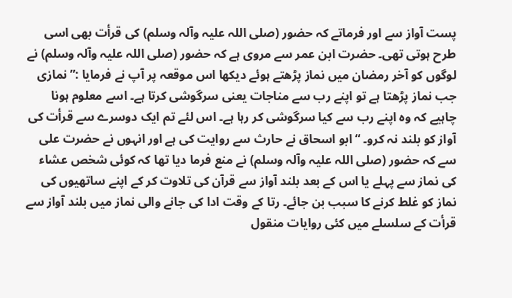پست آواز سے اور فرماتے کہ حضور (صلی اللہ علیہ وآلہ وسلم) کی قرأت بھی اسی طرح ہوتی تھی۔ حضرت ابن عمر سے مروی ہے کہ حضور (صلی اللہ علیہ وآلہ وسلم) نے لوگوں کو آخر رمضان میں نماز پڑھتے ہوئے دیکھا اس موقعہ پر آپ نے فرمایا :” نمازی جب نماز پڑھتا ہے تو اپنے رب سے مناجات یعنی سرگوشی کرتا ہے۔ اسے معلوم ہونا چاہیے کہ وہ اپنے رب سے کیا سرگوشی کر رہا ہے۔ اس لئے تم ایک دوسرے سے قرأت کی آواز کو بلند نہ کرو۔ “ ابو اسحاق نے حارث سے روایت کی ہے اور انہوں نے حضرت علی سے کہ حضور (صلی اللہ علیہ وآلہ وسلم) نے منع فرما دیا تھا کہ کوئی شخص عشاء کی نماز سے پہلے یا اس کے بعد بلند آواز سے قرآن کی تلاوت کر کے اپنے ساتھیوں کی نماز کو غلط کرنے کا سبب بن جائے۔ رتا کے وقت ادا کی جانے والی نماز میں بلند آواز سے قرأت کے سلسلے میں کئی روایات منقول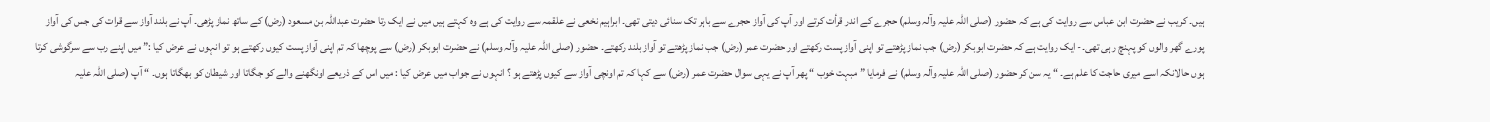ہیں۔ کریب نے حضرت ابن عباس سے روایت کی ہے کہ حضور (صلی اللہ علیہ وآلہ وسلم) حجرے کے اندر قرأت کرتے اور آپ کی آواز حجرے سے باہر تک سنائی دیتی تھی۔ ابراہیم نخعی نے علقمہ سے روایت کی ہے وہ کہتے ہیں میں نے ایک رتا حضرت عبداللہ بن مسعود (رض) کے ساتھ نماز پڑھی۔ آپ نے بلند آواز سے قرات کی جس کی آواز پورے گھر والوں کو پہنچ رہی تھی۔- ایک روایت ہے کہ حضرت ابوبکر (رض) جب نماز پڑھتے تو اپنی آواز پست رکھتے اور حضرت عمر (رض) جب نماز پڑھتے تو آواز بلند رکھتے۔ حضور (صلی اللہ علیہ وآلہ وسلم) نے حضرت ابوبکر (رض) سے پوچھا کہ تم اپنی آواز پست کیوں رکھتے ہو تو انہوں نے عرض کیا :” میں اپنے رب سے سرگوشی کرتا ہوں حالانکہ اسے میری حاجت کا علم ہے۔ “ یہ سن کر حضور (صلی اللہ علیہ وآلہ وسلم) نے فرمایا ” مبہت خوب “ پھر آپ نے یہی سوال حضرت عمر (رض) سے کہا کہ تم اونچی آواز سے کیوں پڑھتے ہو ؟ انہوں نے جواب میں عرض کیا : میں اس کے ذریعے اونگھنے والے کو جگاتا اور شیطان کو بھگاتا ہوں۔ “ آپ (صلی اللہ علیہ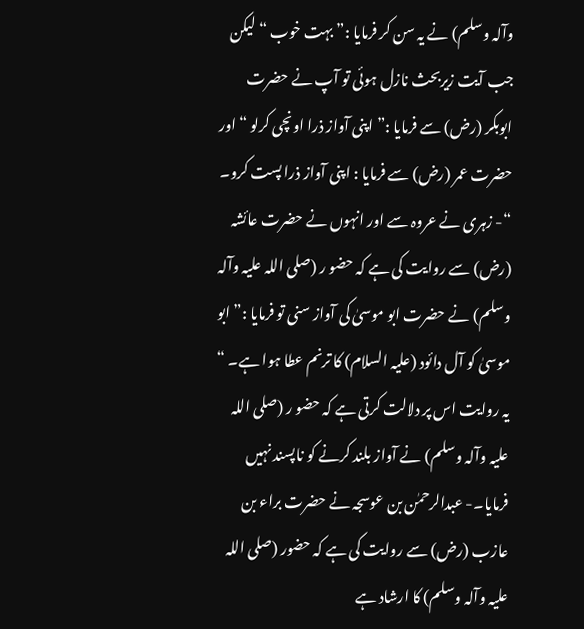وآلہ وسلم) نے یہ سن کر فرمایا :” بہت خوب “ لیکن جب آیت زیربحث نازل ہوئی تو آپ نے حضرت ابوبکر (رض) سے فرمایا :” اپنی آواز ذرا اونچی کرلو “ اور حضرت عمر (رض) سے فرمایا : اپنی آواز ذرا پست کرو۔ “- زہری نے عروہ سے اور انہوں نے حضرت عائشہ (رض) سے روایت کی ہے کہ حضو ر (صلی اللہ علیہ وآلہ وسلم) نے حضرت ابو موسیٰ کی آواز سنی تو فرمایا :” ابو موسیٰ کو آل دائود (علیہ السلام) کا ترنم عطا ہوا ہے۔ “ یہ روایت اس پر دلالت کرتی ہے کہ حضو ر (صلی اللہ علیہ وآلہ وسلم) نے آواز بلند کرنے کو ناپسند نہیں فرمایا۔- عبدالرحمٰن بن عوسجہ نے حضرت براء بن عازب (رض) سے روایت کی ہے کہ حضور (صلی اللہ علیہ وآلہ وسلم) کا ارشاد ہے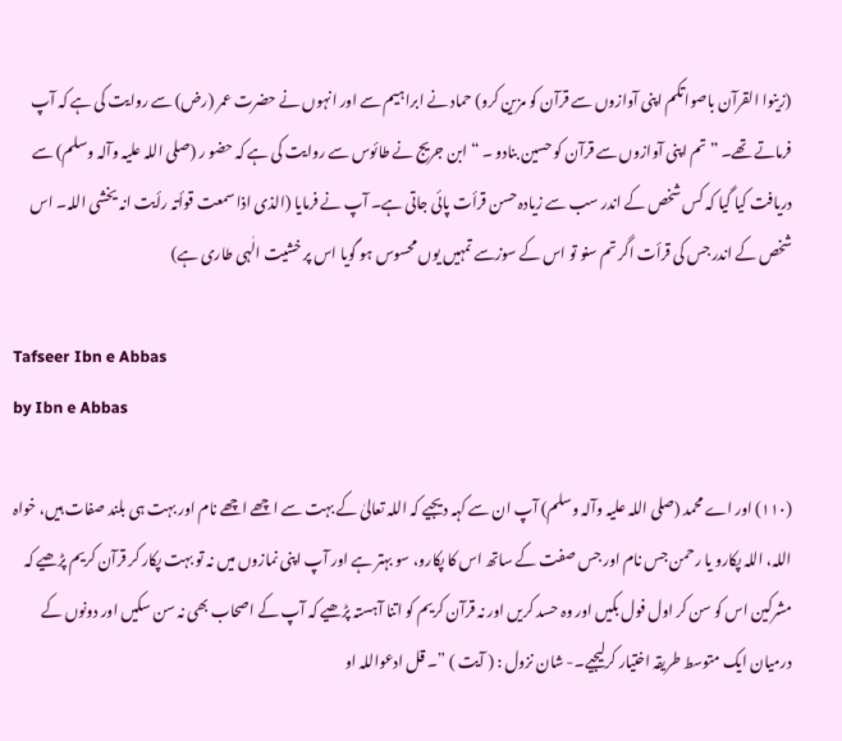(زینوا القرآن باصواتکم اپنی آوازوں سے قرآن کو مزین کرو) حماد نے ابراہیم سے اور انہوں نے حضرت عمر (رض) سے روایت کی ہے کہ آپ فرماتے تھے۔ ” تم اپنی آوازوں سے قرآن کو حسین بنادو ۔ “ ابن جریج نے طائوس سے روایت کی ہے کہ حضو ر (صلی اللہ علیہ وآلہ وسلم) سے دریافت کیا گیا کہ کس شخص کے اندر سب سے زیادہ حسن قرأت پائی جاتی ہے۔ آپ نے فرمایا (الذی اذا سمعت قوأتہ رأیت انہ یخشی اللہ۔ اس شخص کے اندر جس کی قرأت اگر تم سنو تو اس کے سوزسے تمہیں یوں محسوس ہو گویا اس پر خشیت الٰہی طاری ہے)

Tafseer Ibn e Abbas
by Ibn e Abbas

(١١٠) اور اے محمد (صلی اللہ علیہ وآلہ وسلم) آپ ان سے کہہ دیجیے کہ اللہ تعالیٰ کے بہت سے اچھے اچھے نام اور بہت ہی بلند صفات ہیں، خواہ اللہ، اللہ پکارو یا رحمن جس نام اور جس صفت کے ساتھ اس کا پکارو، سو بہتر ہے اور آپ اپنی نمازوں میں نہ تو بہت پکار کر قرآن کریم پڑھیے کہ مشرکین اس کو سن کر اول فول بکیں اور وہ حسد کریں اور نہ قرآن کریم کو اتنا آہستہ پڑھیے کہ آپ کے اصحاب بھی نہ سن سکیں اور دونوں کے درمیان ایک متوسط طریقہ اختیار کرلیجیے۔- شان نزول : ( آیت ) ”۔ قل ادعواللہ او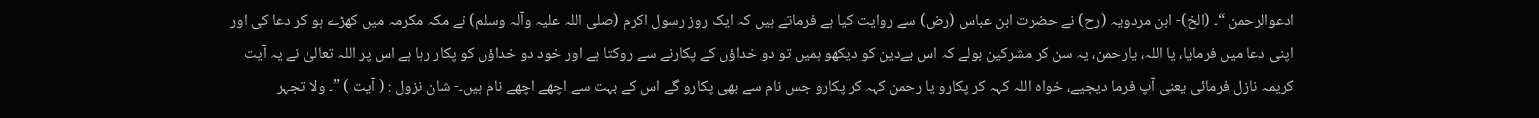ادعوالرحمن “۔ (الخ)- ابن مردویہ (رح) نے حضرت ابن عباس (رض) سے روایت کیا ہے فرماتے ہیں کہ ایک روز رسول اکرم (صلی اللہ علیہ وآلہ وسلم) نے مکہ مکرمہ میں کھڑے ہو کر دعا کی اور اپنی دعا میں فرمایا، یا اللہ، یارحمن، یہ سن کر مشرکین بولے کہ اس بےدین کو دیکھو ہمیں تو دو خداؤں کے پکارنے سے روکتا ہے اور خود دو خداؤں کو پکار رہا ہے اس پر اللہ تعالیٰ نے یہ آیت کریمہ نازل فرمائی یعنی آپ فرما دیجیے، خواہ اللہ کہہ کر پکارو یا رحمن کہہ کر پکارو جس نام سے بھی پکارو گے اس کے بہت سے اچھے اچھے نام ہیں۔- شان نزول : ( آیت ) ”۔ ولا تجہر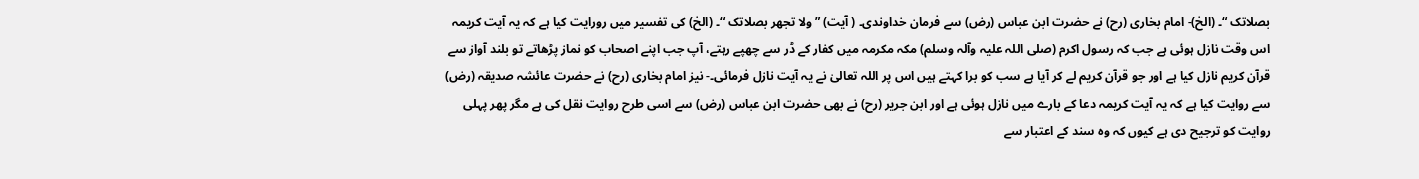بصلاتک “۔ (الخ)- امام بخاری (رح) نے حضرت ابن عباس (رض) سے فرمان خداوندی۔ ( آیت) ” ولا تجھر بصلاتک “۔ (الخ) کی تفسیر میں رورایت کیا ہے کہ یہ آیت کریمہ اس وقت نازل ہوئی ہے جب کہ رسول اکرم (صلی اللہ علیہ وآلہ وسلم) مکہ مکرمہ میں کفار کے ڈر سے چھپے رہتے، آپ جب اپنے اصحاب کو نماز پڑھاتے تو بلند آواز سے قرآن کریم نازل کیا ہے اور جو قرآن کریم لے کر آیا ہے سب کو برا کہتے ہیں اس پر اللہ تعالیٰ نے یہ آیت نازل فرمائی۔- نیز امام بخاری (رح) نے حضرت عائشہ صدیقہ (رض) سے روایت کیا ہے کہ یہ آیت کریمہ دعا کے بارے میں نازل ہوئی ہے اور ابن جریر (رح) نے بھی حضرت ابن عباس (رض) سے اسی طرح روایت نقل کی ہے مگر پھر پہلی روایت کو ترجیح دی ہے کیوں کہ وہ سند کے اعتبار سے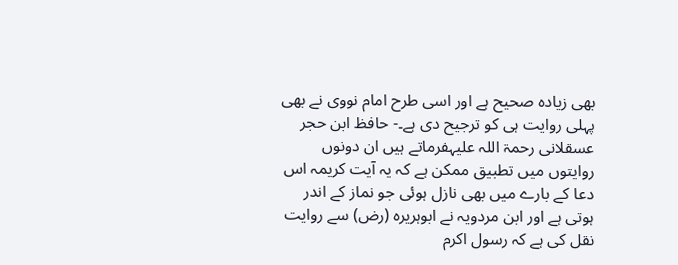بھی زیادہ صحیح ہے اور اسی طرح امام نووی نے بھی پہلی روایت ہی کو ترجیح دی ہے۔- حافظ ابن حجر عسقلانی رحمۃ اللہ علیہفرماتے ہیں ان دونوں روایتوں میں تطبیق ممکن ہے کہ یہ آیت کریمہ اس دعا کے بارے میں بھی نازل ہوئی جو نماز کے اندر ہوتی ہے اور ابن مردویہ نے ابوہریرہ (رض) سے روایت نقل کی ہے کہ رسول اکرم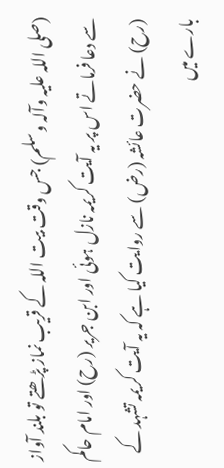(صلی اللہ علیہ وآلہ وسلم) جس وقت بیت اللہ کے قریب نماز پڑھتے تو بلند آواز سے دعا فرماتے اس پر یہ آیت کریمہ نازل ہوئی اور ابن جریر (رح) اور امام حاکم (رح) نے حضرت عائشہ (رض) سے روایت کیا ہے کہ یہ آیت کریمہ تشہد کے بارے میں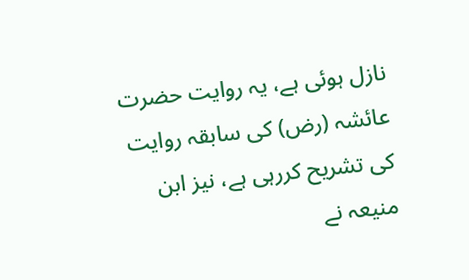نازل ہوئی ہے، یہ روایت حضرت عائشہ (رض) کی سابقہ روایت کی تشریح کررہی ہے، نیز ابن منیعہ نے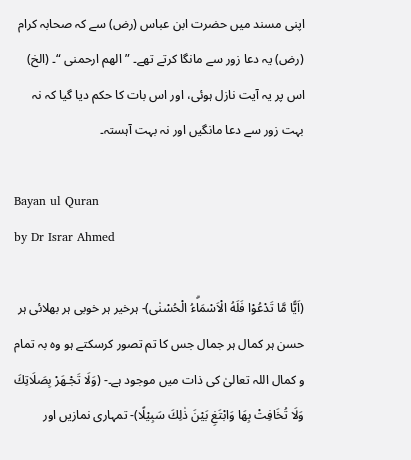اپنی مسند میں حضرت ابن عباس (رض) سے کہ صحابہ کرام (رض) یہ دعا زور سے مانگا کرتے تھے۔ ” الھم ارحمنی “۔ (الخ) اس پر یہ آیت نازل ہوئی، اور اس بات کا حکم دیا گیا کہ نہ بہت زور سے دعا مانگیں اور نہ بہت آہستہ۔

Bayan ul Quran
by Dr Israr Ahmed

(اَيًّا مَّا تَدْعُوْا فَلَهُ الْاَسْمَاۗءُ الْحُسْنٰى)- ہرخیر ہر خوبی ہر بھلائی ہر حسن ہر کمال ہر جمال جس کا تم تصور کرسکتے ہو وہ بہ تمام و کمال اللہ تعالیٰ کی ذات میں موجود ہے۔- (وَلَا تَجْـهَرْ بِصَلَاتِكَ وَلَا تُخَافِتْ بِهَا وَابْتَغِ بَيْنَ ذٰلِكَ سَبِيْلًا)- تمہاری نمازیں اور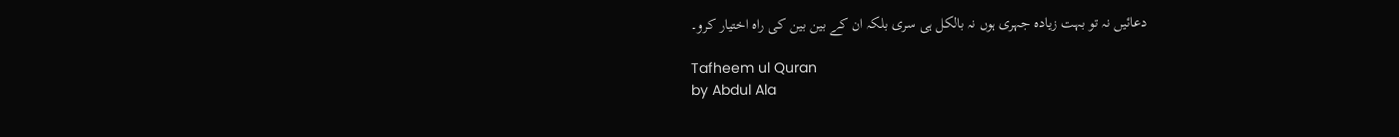دعائیں نہ تو بہت زیادہ جہری ہوں نہ بالکل ہی سری بلکہ ان کے بین بین کی راہ اختیار کرو۔

Tafheem ul Quran
by Abdul Ala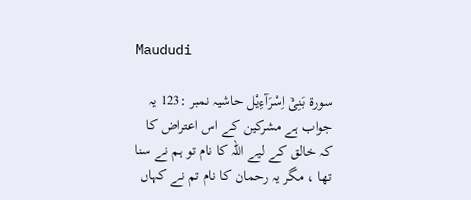Maududi

سورة بَنِیْۤ اِسْرَآءِیْل حاشیہ نمبر :123 یہ جواب ہے مشرکین کے اس اعتراض کا کہ خالق کے لیے اللہ کا نام تو ہم نے سنا تھا ، مگر یہ رحمان کا نام تم نے کہاں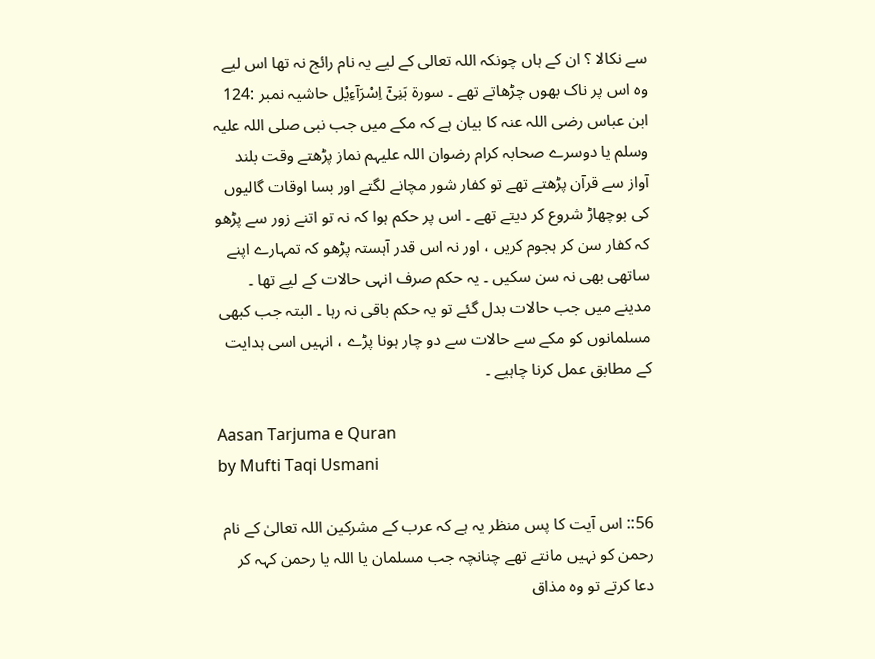سے نکالا ؟ ان کے ہاں چونکہ اللہ تعالی کے لیے یہ نام رائج نہ تھا اس لیے وہ اس پر ناک بھوں چڑھاتے تھے ۔ سورة بَنِیْۤ اِسْرَآءِیْل حاشیہ نمبر :124 ابن عباس رضی اللہ عنہ کا بیان ہے کہ مکے میں جب نبی صلی اللہ علیہ وسلم یا دوسرے صحابہ کرام رضوان اللہ علیہم نماز پڑھتے وقت بلند آواز سے قرآن پڑھتے تھے تو کفار شور مچانے لگتے اور بسا اوقات گالیوں کی بوچھاڑ شروع کر دیتے تھے ۔ اس پر حکم ہوا کہ نہ تو اتنے زور سے پڑھو کہ کفار سن کر ہجوم کریں ، اور نہ اس قدر آہستہ پڑھو کہ تمہارے اپنے ساتھی بھی نہ سن سکیں ۔ یہ حکم صرف انہی حالات کے لیے تھا ۔ مدینے میں جب حالات بدل گئے تو یہ حکم باقی نہ رہا ۔ البتہ جب کبھی مسلمانوں کو مکے سے حالات سے دو چار ہونا پڑے ، انہیں اسی ہدایت کے مطابق عمل کرنا چاہیے ۔

Aasan Tarjuma e Quran
by Mufti Taqi Usmani

56:: اس آیت کا پس منظر یہ ہے کہ عرب کے مشرکین اللہ تعالیٰ کے نام رحمن کو نہیں مانتے تھے چنانچہ جب مسلمان یا اللہ یا رحمن کہہ کر دعا کرتے تو وہ مذاق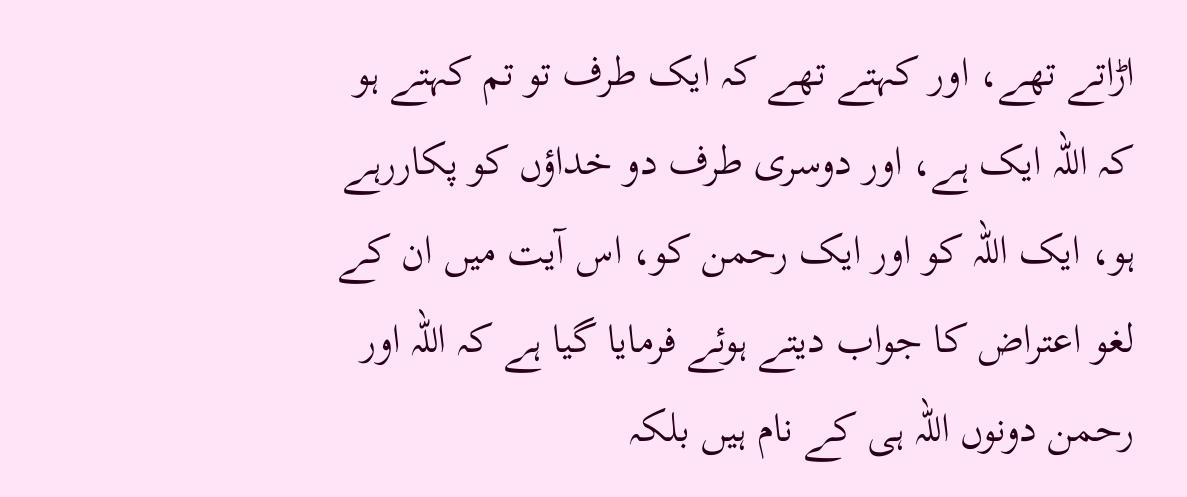اڑاتے تھے، اور کہتے تھے کہ ایک طرف تو تم کہتے ہو کہ اللہ ایک ہے، اور دوسری طرف دو خداؤں کو پکاررہے ہو، ایک اللہ کو اور ایک رحمن کو، اس آیت میں ان کے لغو اعتراض کا جواب دیتے ہوئے فرمایا گیا ہے کہ اللہ اور رحمن دونوں اللہ ہی کے نام ہیں بلکہ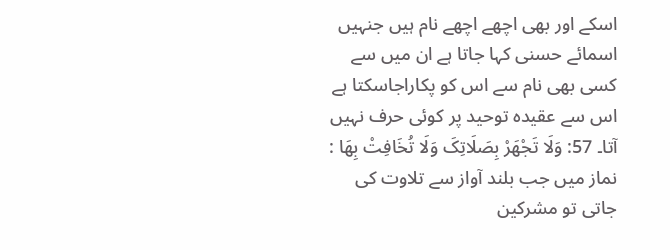اسکے اور بھی اچھے اچھے نام ہیں جنہیں اسمائے حسنی کہا جاتا ہے ان میں سے کسی بھی نام سے اس کو پکاراجاسکتا ہے اس سے عقیدہ توحید پر کوئی حرف نہیں آتا۔ 57: وَلَا تَجْهَرْ بِصَلَاتِکَ وَلَا تُخَافِتْ بِهَا : نماز میں جب بلند آواز سے تلاوت کی جاتی تو مشرکین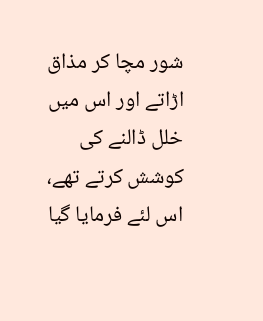شور مچا کر مذاق اڑاتے اور اس میں خلل ڈالنے کی کوشش کرتے تھے، اس لئے فرمایا گیا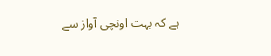ہے کہ بہت اونچی آواز سے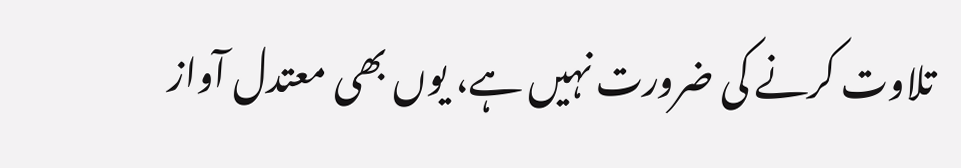تلاوت کرنے کی ضرورت نہیں ہے، یوں بھی معتدل آواز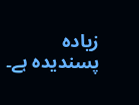زیادہ پسندیدہ ہے۔